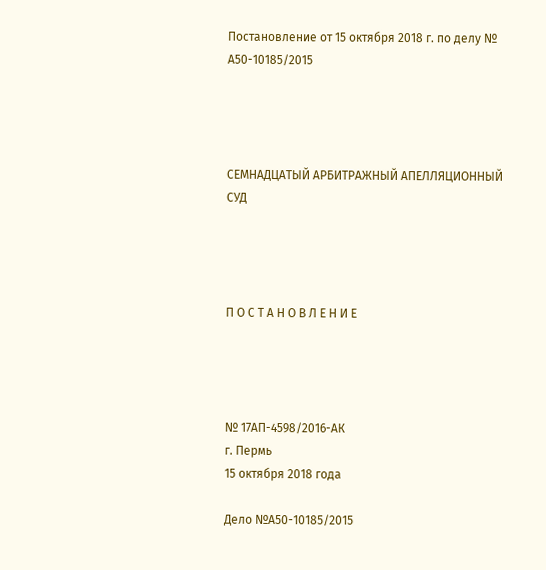Постановление от 15 октября 2018 г. по делу № А50-10185/2015




СЕМНАДЦАТЫЙ АРБИТРАЖНЫЙ АПЕЛЛЯЦИОННЫЙ СУД




П О С Т А Н О В Л Е Н И Е




№ 17АП-4598/2016-АК
г. Пермь
15 октября 2018 года

Дело №А50-10185/2015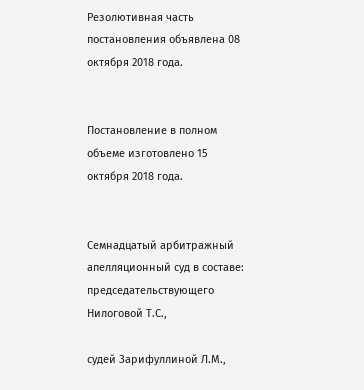Резолютивная часть постановления объявлена 08 октября 2018 года.


Постановление в полном объеме изготовлено 15 октября 2018 года.


Семнадцатый арбитражный апелляционный суд в составе: председательствующего Нилоговой Т.С.,

судей Зарифуллиной Л.М.,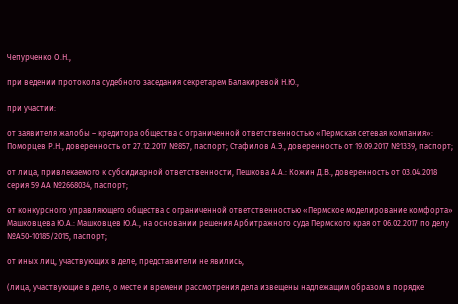Чепурченко О.Н.,

при ведении протокола судебного заседания секретарем Балакиревой Н.Ю.,

при участии:

от заявителя жалобы – кредитора общества с ограниченной ответственностью «Пермская сетевая компания»: Поморцев Р.Н., доверенность от 27.12.2017 №857, паспорт; Стафилов А.Э., доверенность от 19.09.2017 №1339, паспорт;

от лица, привлекаемого к субсидиарной ответственности, Пешкова А.А.: Кожин Д.В., доверенность от 03.04.2018 серия 59 АА №2668034, паспорт;

от конкурсного управляющего общества с ограниченной ответственностью «Пермское моделирование комфорта» Машковцева Ю.А.: Машковцев Ю.А., на основании решения Арбитражного суда Пермского края от 06.02.2017 по делу №А50-10185/2015, паспорт;

от иных лиц, участвующих в деле, представители не явились,

(лица, участвующие в деле, о месте и времени рассмотрения дела извещены надлежащим образом в порядке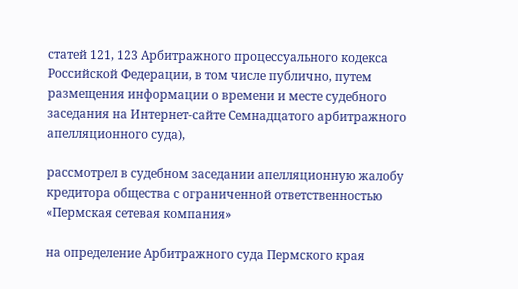статей 121, 123 Арбитражного процессуального кодекса Российской Федерации, в том числе публично, путем размещения информации о времени и месте судебного заседания на Интернет-сайте Семнадцатого арбитражного апелляционного суда),

рассмотрел в судебном заседании апелляционную жалобу кредитора общества с ограниченной ответственностью «Пермская сетевая компания»

на определение Арбитражного суда Пермского края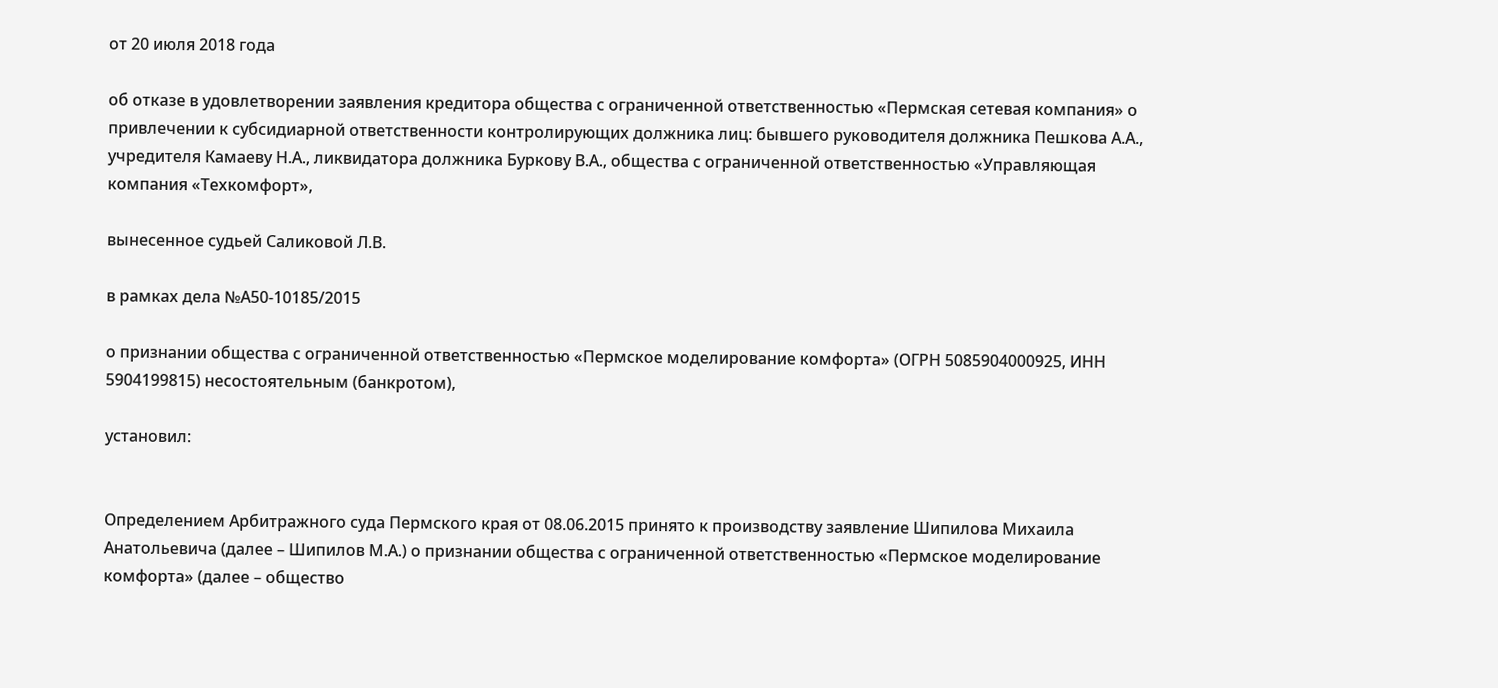от 20 июля 2018 года

об отказе в удовлетворении заявления кредитора общества с ограниченной ответственностью «Пермская сетевая компания» о привлечении к субсидиарной ответственности контролирующих должника лиц: бывшего руководителя должника Пешкова А.А., учредителя Камаеву Н.А., ликвидатора должника Буркову В.А., общества с ограниченной ответственностью «Управляющая компания «Техкомфорт»,

вынесенное судьей Саликовой Л.В.

в рамках дела №А50-10185/2015

о признании общества с ограниченной ответственностью «Пермское моделирование комфорта» (ОГРН 5085904000925, ИНН 5904199815) несостоятельным (банкротом),

установил:


Определением Арбитражного суда Пермского края от 08.06.2015 принято к производству заявление Шипилова Михаила Анатольевича (далее – Шипилов М.А.) о признании общества с ограниченной ответственностью «Пермское моделирование комфорта» (далее – общество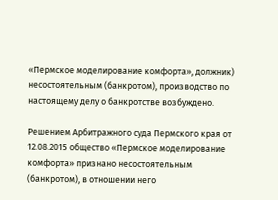«Пермское моделирование комфорта», должник) несостоятельным (банкротом), производство по настоящему делу о банкротстве возбуждено.

Решением Арбитражного суда Пермского края от 12.08.2015 общество «Пермское моделирование комфорта» признано несостоятельным (банкротом), в отношении него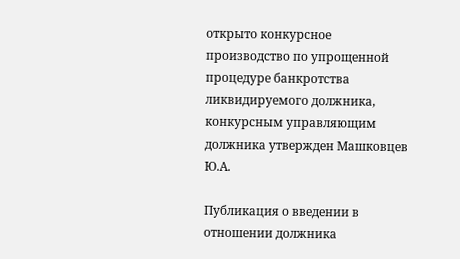открыто конкурсное производство по упрощенной процедуре банкротства ликвидируемого должника, конкурсным управляющим должника утвержден Машковцев Ю.А.

Публикация о введении в отношении должника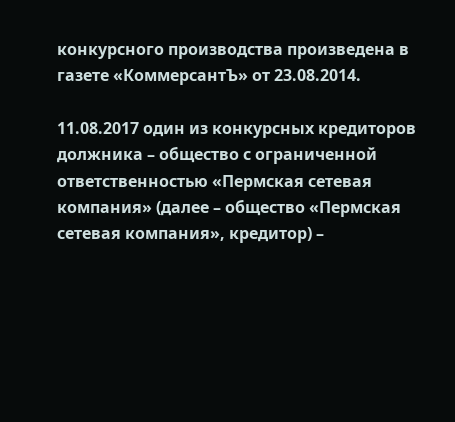конкурсного производства произведена в газете «КоммерсантЪ» от 23.08.2014.

11.08.2017 один из конкурсных кредиторов должника – общество с ограниченной ответственностью «Пермская сетевая компания» (далее – общество «Пермская сетевая компания», кредитор) –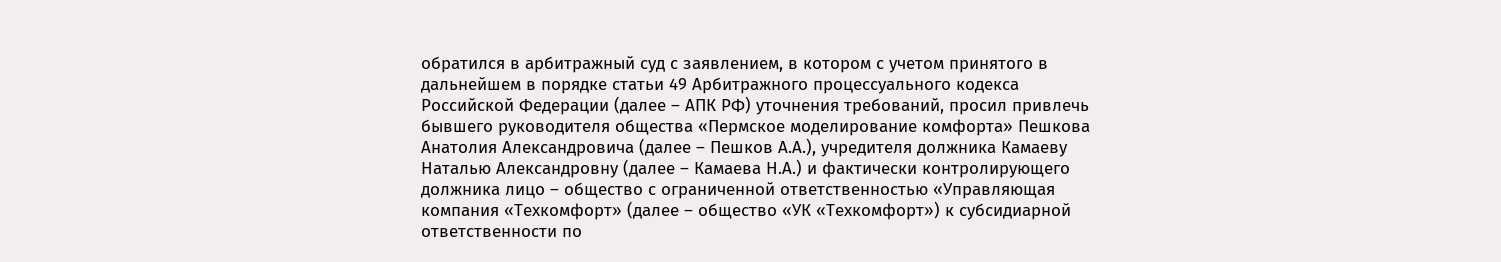обратился в арбитражный суд с заявлением, в котором с учетом принятого в дальнейшем в порядке статьи 49 Арбитражного процессуального кодекса Российской Федерации (далее – АПК РФ) уточнения требований, просил привлечь бывшего руководителя общества «Пермское моделирование комфорта» Пешкова Анатолия Александровича (далее – Пешков А.А.), учредителя должника Камаеву Наталью Александровну (далее – Камаева Н.А.) и фактически контролирующего должника лицо – общество с ограниченной ответственностью «Управляющая компания «Техкомфорт» (далее – общество «УК «Техкомфорт») к субсидиарной ответственности по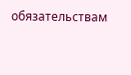обязательствам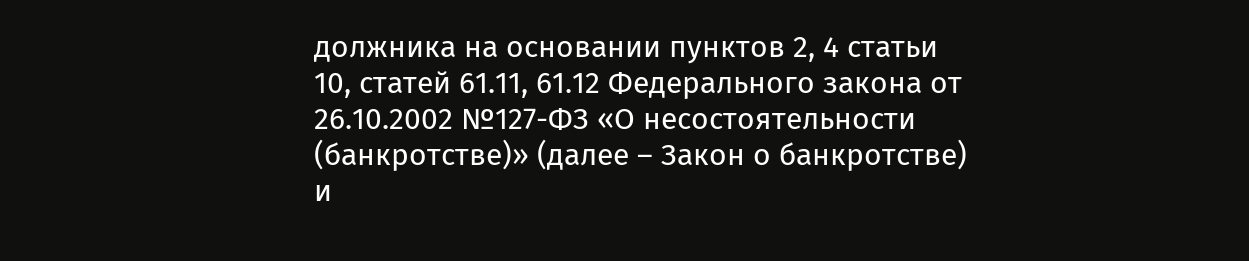должника на основании пунктов 2, 4 статьи 10, статей 61.11, 61.12 Федерального закона от 26.10.2002 №127-ФЗ «О несостоятельности (банкротстве)» (далее – Закон о банкротстве) и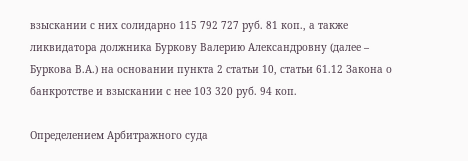взыскании с них солидарно 115 792 727 руб. 81 коп., а также ликвидатора должника Буркову Валерию Александровну (далее – Буркова В.А.) на основании пункта 2 статьи 10, статьи 61.12 Закона о банкротстве и взыскании с нее 103 320 руб. 94 коп.

Определением Арбитражного суда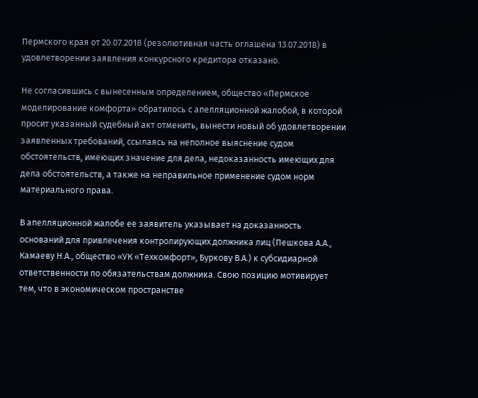Пермского края от 20.07.2018 (резолютивная часть оглашена 13.07.2018) в удовлетворении заявления конкурсного кредитора отказано.

Не согласившись с вынесенным определением, общество «Пермское моделирование комфорта» обратилось с апелляционной жалобой, в которой просит указанный судебный акт отменить, вынести новый об удовлетворении заявленных требований, ссылаясь на неполное выяснение судом обстоятельств, имеющих значение для дела, недоказанность имеющих для дела обстоятельств, а также на неправильное применение судом норм материального права.

В апелляционной жалобе ее заявитель указывает на доказанность оснований для привлечения контролирующих должника лиц (Пешкова А.А., Камаеву Н.А., общество «УК «Техкомфорт», Буркову В.А.) к субсидиарной ответственности по обязательствам должника. Свою позицию мотивирует тем, что в экономическом пространстве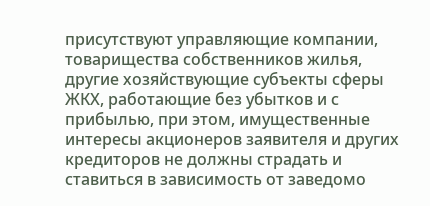присутствуют управляющие компании, товарищества собственников жилья, другие хозяйствующие субъекты сферы ЖКХ, работающие без убытков и с прибылью, при этом, имущественные интересы акционеров заявителя и других кредиторов не должны страдать и ставиться в зависимость от заведомо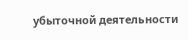убыточной деятельности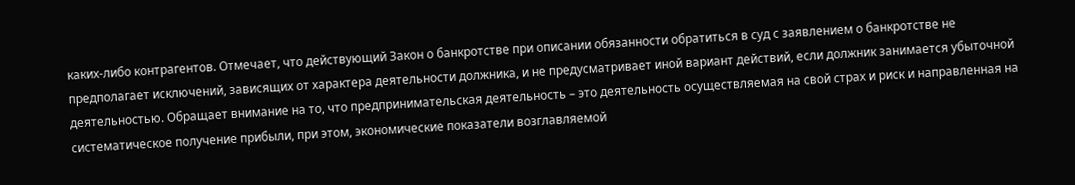каких-либо контрагентов. Отмечает, что действующий Закон о банкротстве при описании обязанности обратиться в суд с заявлением о банкротстве не предполагает исключений, зависящих от характера деятельности должника, и не предусматривает иной вариант действий, если должник занимается убыточной деятельностью. Обращает внимание на то, что предпринимательская деятельность – это деятельность осуществляемая на свой страх и риск и направленная на систематическое получение прибыли, при этом, экономические показатели возглавляемой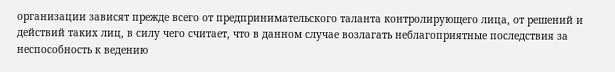организации зависят прежде всего от предпринимательского таланта контролирующего лица, от решений и действий таких лиц, в силу чего считает, что в данном случае возлагать неблагоприятные последствия за неспособность к ведению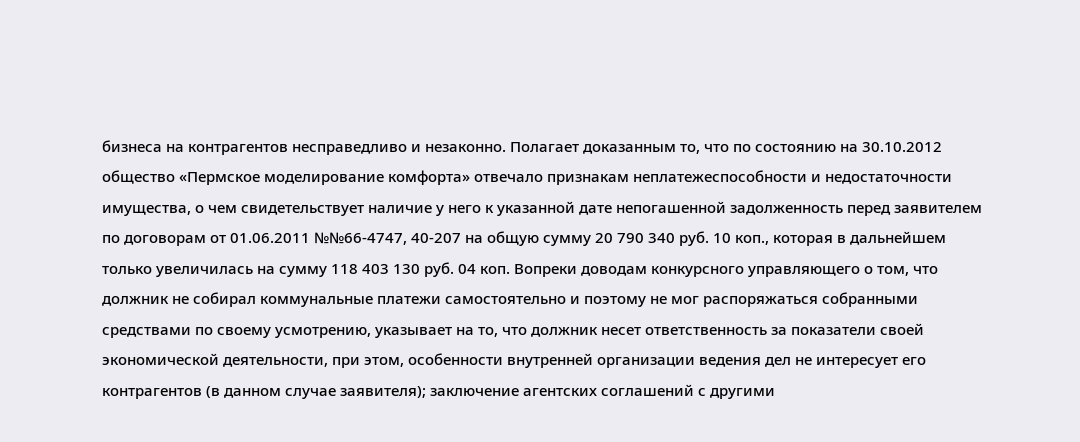бизнеса на контрагентов несправедливо и незаконно. Полагает доказанным то, что по состоянию на 30.10.2012 общество «Пермское моделирование комфорта» отвечало признакам неплатежеспособности и недостаточности имущества, о чем свидетельствует наличие у него к указанной дате непогашенной задолженность перед заявителем по договорам от 01.06.2011 №№66-4747, 40-207 на общую сумму 20 790 340 руб. 10 коп., которая в дальнейшем только увеличилась на сумму 118 403 130 руб. 04 коп. Вопреки доводам конкурсного управляющего о том, что должник не собирал коммунальные платежи самостоятельно и поэтому не мог распоряжаться собранными средствами по своему усмотрению, указывает на то, что должник несет ответственность за показатели своей экономической деятельности, при этом, особенности внутренней организации ведения дел не интересует его контрагентов (в данном случае заявителя); заключение агентских соглашений с другими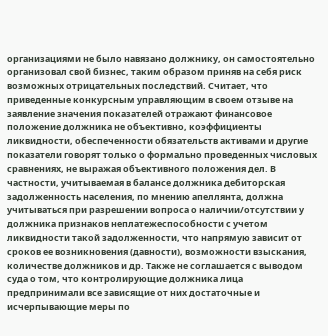организациями не было навязано должнику, он самостоятельно организовал свой бизнес, таким образом приняв на себя риск возможных отрицательных последствий. Считает, что приведенные конкурсным управляющим в своем отзыве на заявление значения показателей отражают финансовое положение должника не объективно, коэффициенты ликвидности, обеспеченности обязательств активами и другие показатели говорят только о формально проведенных числовых сравнениях, не выражая объективного положения дел. В частности, учитываемая в балансе должника дебиторская задолженность населения, по мнению апеллянта, должна учитываться при разрешении вопроса о наличии/отсутствии у должника признаков неплатежеспособности с учетом ликвидности такой задолженности, что напрямую зависит от сроков ее возникновения (давности), возможности взыскания, количестве должников и др. Также не соглашается с выводом суда о том, что контролирующие должника лица предпринимали все зависящие от них достаточные и исчерпывающие меры по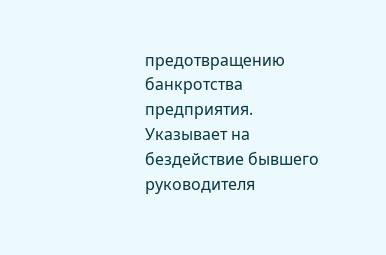предотвращению банкротства предприятия. Указывает на бездействие бывшего руководителя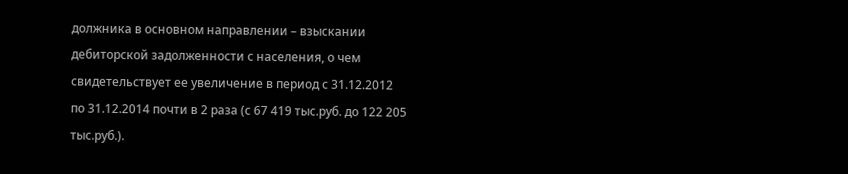должника в основном направлении – взыскании дебиторской задолженности с населения, о чем свидетельствует ее увеличение в период с 31.12.2012 по 31.12.2014 почти в 2 раза (с 67 419 тыс.руб. до 122 205 тыс.руб.).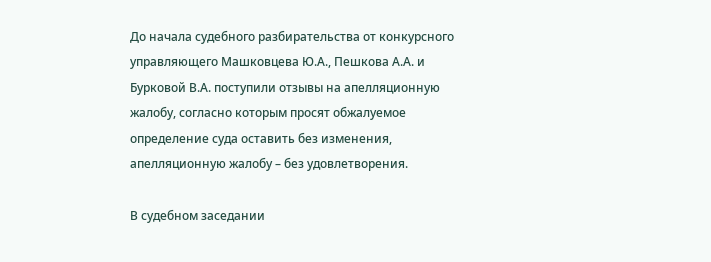До начала судебного разбирательства от конкурсного управляющего Машковцева Ю.А., Пешкова А.А. и Бурковой В.А. поступили отзывы на апелляционную жалобу, согласно которым просят обжалуемое определение суда оставить без изменения, апелляционную жалобу – без удовлетворения.

В судебном заседании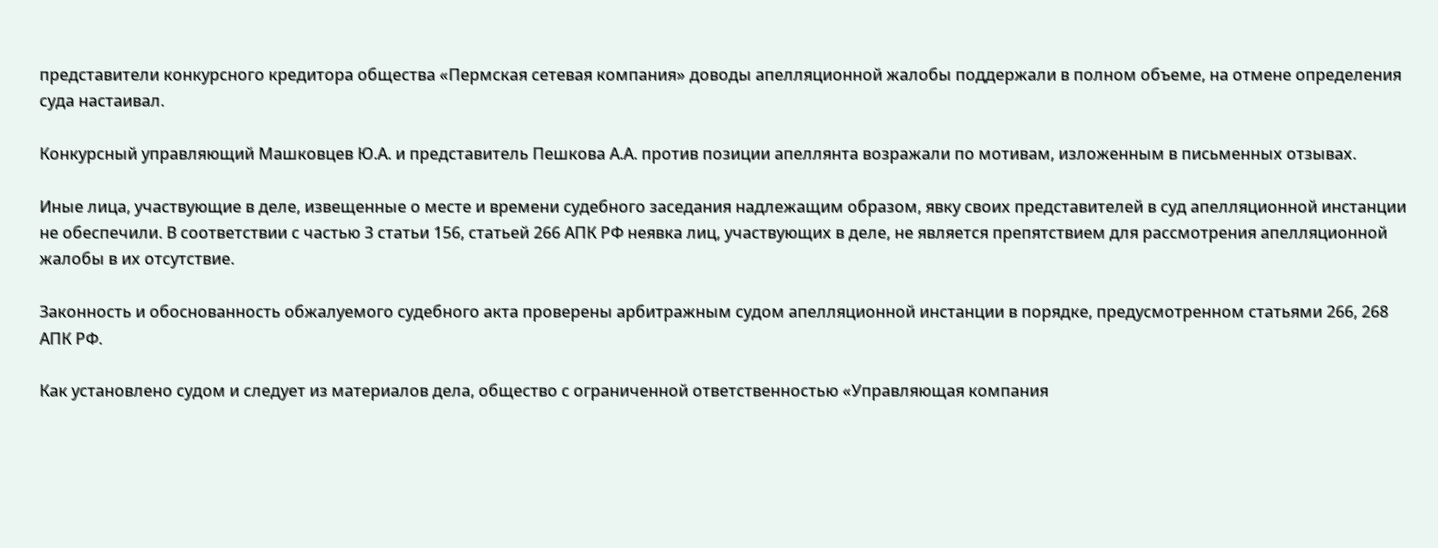представители конкурсного кредитора общества «Пермская сетевая компания» доводы апелляционной жалобы поддержали в полном объеме, на отмене определения суда настаивал.

Конкурсный управляющий Машковцев Ю.А. и представитель Пешкова А.А. против позиции апеллянта возражали по мотивам, изложенным в письменных отзывах.

Иные лица, участвующие в деле, извещенные о месте и времени судебного заседания надлежащим образом, явку своих представителей в суд апелляционной инстанции не обеспечили. В соответствии с частью 3 статьи 156, статьей 266 АПК РФ неявка лиц, участвующих в деле, не является препятствием для рассмотрения апелляционной жалобы в их отсутствие.

Законность и обоснованность обжалуемого судебного акта проверены арбитражным судом апелляционной инстанции в порядке, предусмотренном статьями 266, 268 АПК РФ.

Как установлено судом и следует из материалов дела, общество с ограниченной ответственностью «Управляющая компания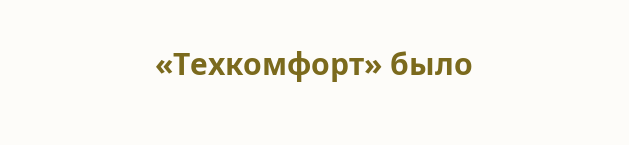«Техкомфорт» было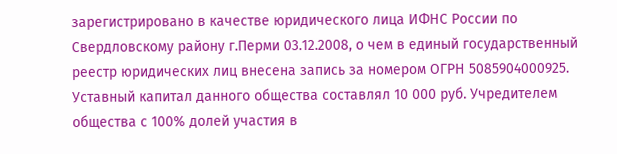зарегистрировано в качестве юридического лица ИФНС России по Свердловскому району г.Перми 03.12.2008, о чем в единый государственный реестр юридических лиц внесена запись за номером ОГРН 5085904000925. Уставный капитал данного общества составлял 10 000 руб. Учредителем общества с 100% долей участия в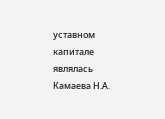уставном капитале являлась Камаева Н.А.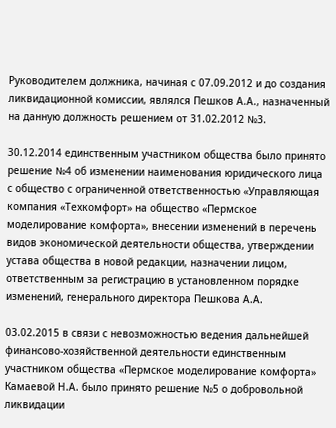Руководителем должника, начиная с 07.09.2012 и до создания ликвидационной комиссии, являлся Пешков А.А., назначенный на данную должность решением от 31.02.2012 №3.

30.12.2014 единственным участником общества было принято решение №4 об изменении наименования юридического лица с общество с ограниченной ответственностью «Управляющая компания «Техкомфорт» на общество «Пермское моделирование комфорта», внесении изменений в перечень видов экономической деятельности общества, утверждении устава общества в новой редакции, назначении лицом, ответственным за регистрацию в установленном порядке изменений, генерального директора Пешкова А.А.

03.02.2015 в связи с невозможностью ведения дальнейшей финансово-хозяйственной деятельности единственным участником общества «Пермское моделирование комфорта» Камаевой Н.А. было принято решение №5 о добровольной ликвидации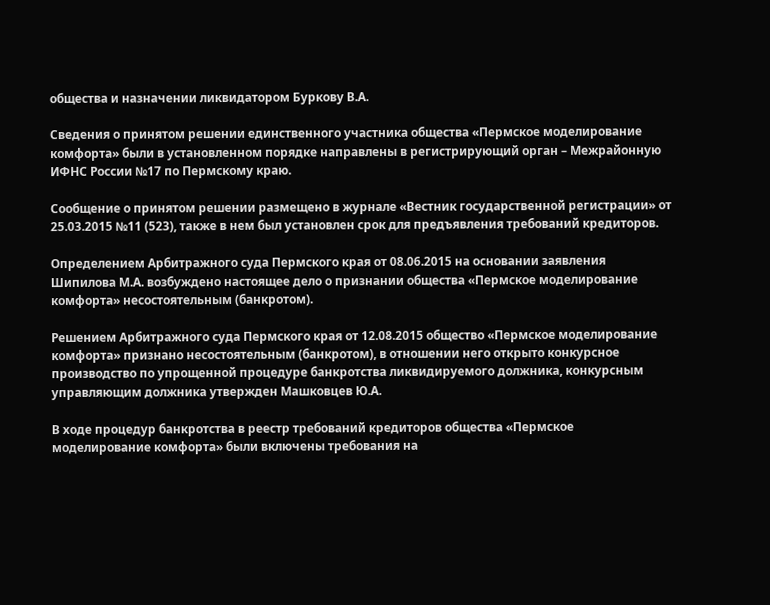общества и назначении ликвидатором Буркову В.А.

Сведения о принятом решении единственного участника общества «Пермское моделирование комфорта» были в установленном порядке направлены в регистрирующий орган – Межрайонную ИФНС России №17 по Пермскому краю.

Сообщение о принятом решении размещено в журнале «Вестник государственной регистрации» от 25.03.2015 №11 (523), также в нем был установлен срок для предъявления требований кредиторов.

Определением Арбитражного суда Пермского края от 08.06.2015 на основании заявления Шипилова М.А. возбуждено настоящее дело о признании общества «Пермское моделирование комфорта» несостоятельным (банкротом).

Решением Арбитражного суда Пермского края от 12.08.2015 общество «Пермское моделирование комфорта» признано несостоятельным (банкротом), в отношении него открыто конкурсное производство по упрощенной процедуре банкротства ликвидируемого должника, конкурсным управляющим должника утвержден Машковцев Ю.А.

В ходе процедур банкротства в реестр требований кредиторов общества «Пермское моделирование комфорта» были включены требования на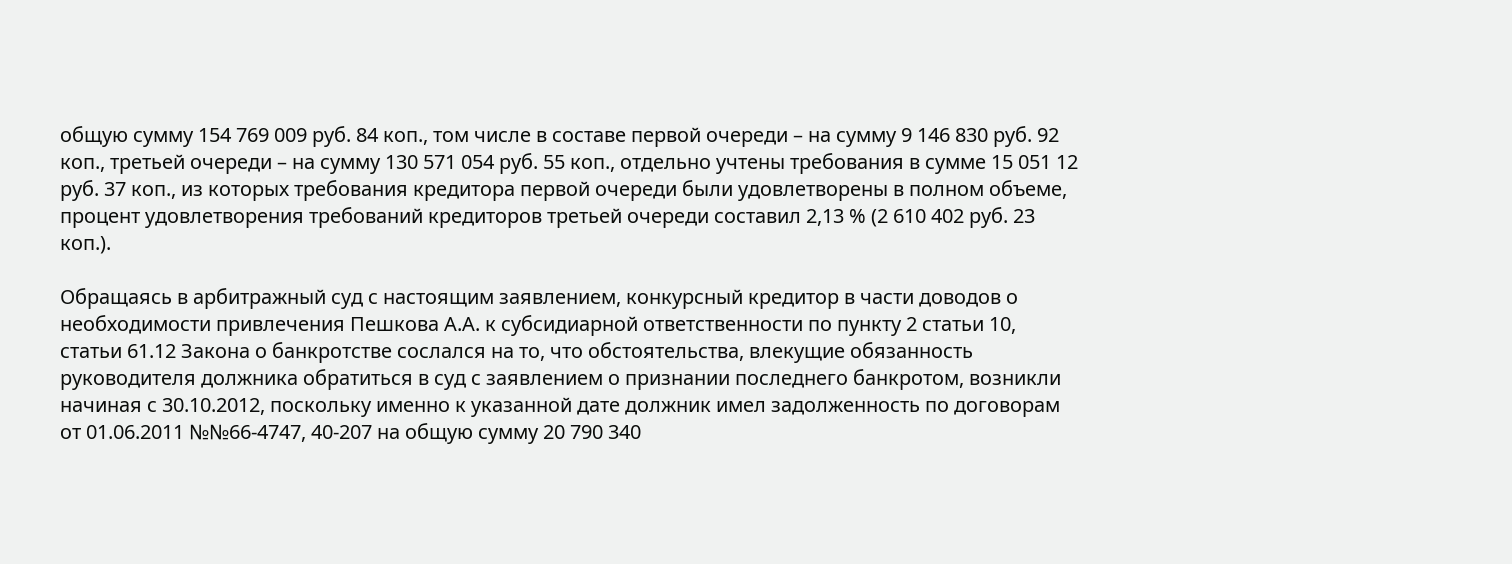общую сумму 154 769 009 руб. 84 коп., том числе в составе первой очереди – на сумму 9 146 830 руб. 92 коп., третьей очереди – на сумму 130 571 054 руб. 55 коп., отдельно учтены требования в сумме 15 051 12 руб. 37 коп., из которых требования кредитора первой очереди были удовлетворены в полном объеме, процент удовлетворения требований кредиторов третьей очереди составил 2,13 % (2 610 402 руб. 23 коп.).

Обращаясь в арбитражный суд с настоящим заявлением, конкурсный кредитор в части доводов о необходимости привлечения Пешкова А.А. к субсидиарной ответственности по пункту 2 статьи 10, статьи 61.12 Закона о банкротстве сослался на то, что обстоятельства, влекущие обязанность руководителя должника обратиться в суд с заявлением о признании последнего банкротом, возникли начиная с 30.10.2012, поскольку именно к указанной дате должник имел задолженность по договорам от 01.06.2011 №№66-4747, 40-207 на общую сумму 20 790 340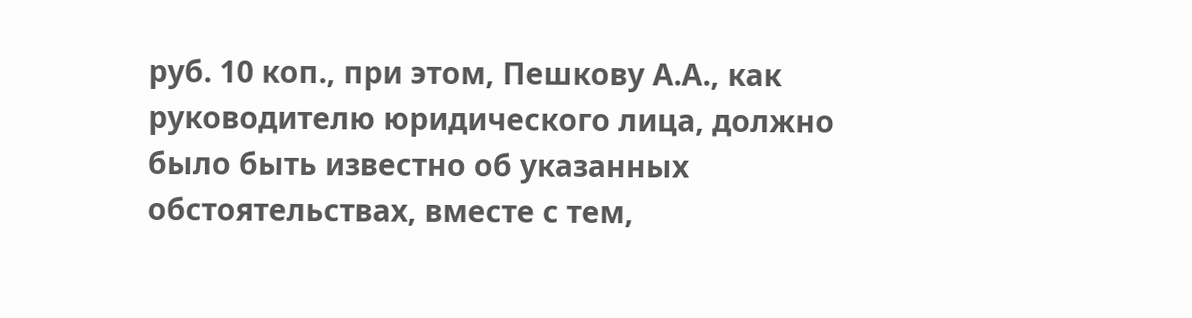руб. 10 коп., при этом, Пешкову А.А., как руководителю юридического лица, должно было быть известно об указанных обстоятельствах, вместе с тем,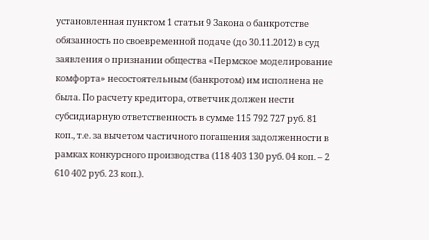установленная пунктом 1 статьи 9 Закона о банкротстве обязанность по своевременной подаче (до 30.11.2012) в суд заявления о признании общества «Пермское моделирование комфорта» несостоятельным (банкротом) им исполнена не была. По расчету кредитора, ответчик должен нести субсидиарную ответственность в сумме 115 792 727 руб. 81 коп., т.е. за вычетом частичного погашения задолженности в рамках конкурсного производства (118 403 130 руб. 04 коп. – 2 610 402 руб. 23 коп.).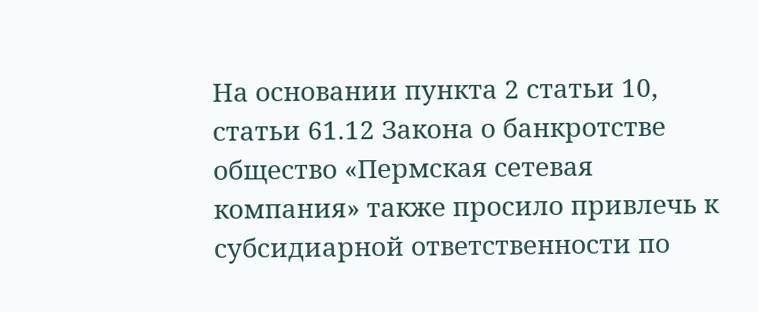На основании пункта 2 статьи 10, статьи 61.12 Закона о банкротстве общество «Пермская сетевая компания» также просило привлечь к субсидиарной ответственности по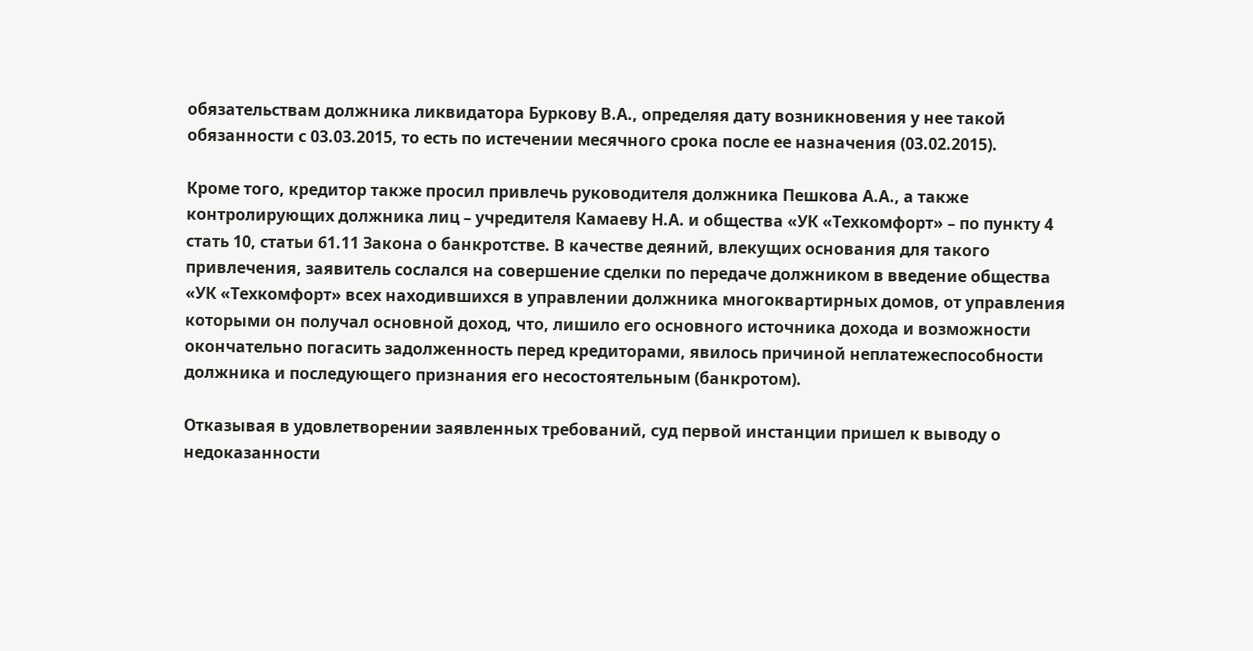обязательствам должника ликвидатора Буркову В.А., определяя дату возникновения у нее такой обязанности с 03.03.2015, то есть по истечении месячного срока после ее назначения (03.02.2015).

Кроме того, кредитор также просил привлечь руководителя должника Пешкова А.А., а также контролирующих должника лиц – учредителя Камаеву Н.А. и общества «УК «Техкомфорт» – по пункту 4 стать 10, статьи 61.11 Закона о банкротстве. В качестве деяний, влекущих основания для такого привлечения, заявитель сослался на совершение сделки по передаче должником в введение общества «УК «Техкомфорт» всех находившихся в управлении должника многоквартирных домов, от управления которыми он получал основной доход, что, лишило его основного источника дохода и возможности окончательно погасить задолженность перед кредиторами, явилось причиной неплатежеспособности должника и последующего признания его несостоятельным (банкротом).

Отказывая в удовлетворении заявленных требований, суд первой инстанции пришел к выводу о недоказанности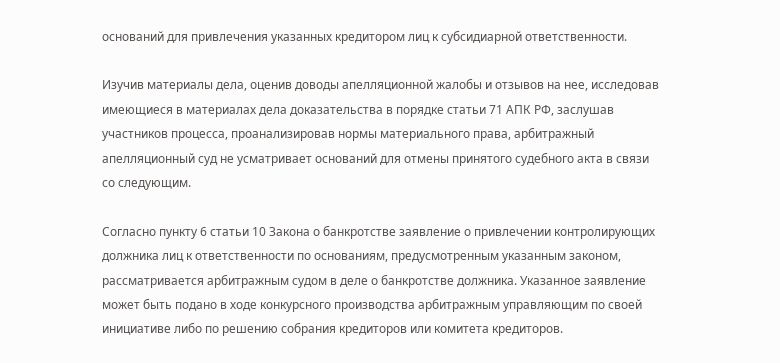оснований для привлечения указанных кредитором лиц к субсидиарной ответственности.

Изучив материалы дела, оценив доводы апелляционной жалобы и отзывов на нее, исследовав имеющиеся в материалах дела доказательства в порядке статьи 71 АПК РФ, заслушав участников процесса, проанализировав нормы материального права, арбитражный апелляционный суд не усматривает оснований для отмены принятого судебного акта в связи со следующим.

Согласно пункту 6 статьи 10 Закона о банкротстве заявление о привлечении контролирующих должника лиц к ответственности по основаниям, предусмотренным указанным законом, рассматривается арбитражным судом в деле о банкротстве должника. Указанное заявление может быть подано в ходе конкурсного производства арбитражным управляющим по своей инициативе либо по решению собрания кредиторов или комитета кредиторов.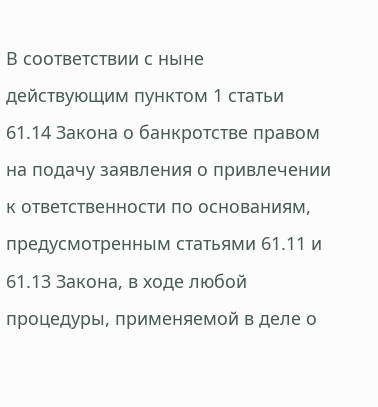В соответствии с ныне действующим пунктом 1 статьи 61.14 Закона о банкротстве правом на подачу заявления о привлечении к ответственности по основаниям, предусмотренным статьями 61.11 и 61.13 Закона, в ходе любой процедуры, применяемой в деле о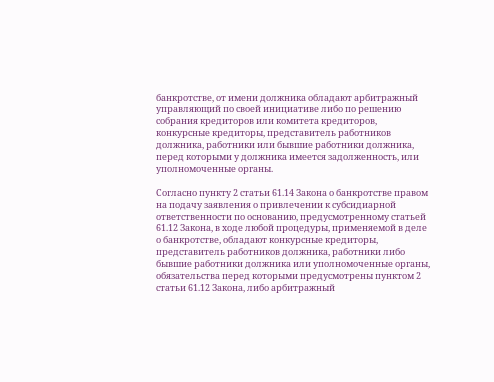банкротстве, от имени должника обладают арбитражный управляющий по своей инициативе либо по решению собрания кредиторов или комитета кредиторов, конкурсные кредиторы, представитель работников должника, работники или бывшие работники должника, перед которыми у должника имеется задолженность, или уполномоченные органы.

Согласно пункту 2 статьи 61.14 Закона о банкротстве правом на подачу заявления о привлечении к субсидиарной ответственности по основанию, предусмотренному статьей 61.12 Закона, в ходе любой процедуры, применяемой в деле о банкротстве, обладают конкурсные кредиторы, представитель работников должника, работники либо бывшие работники должника или уполномоченные органы, обязательства перед которыми предусмотрены пунктом 2 статьи 61.12 Закона, либо арбитражный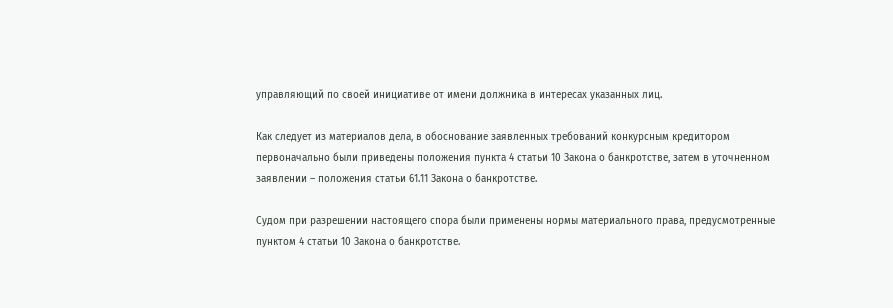управляющий по своей инициативе от имени должника в интересах указанных лиц.

Как следует из материалов дела, в обоснование заявленных требований конкурсным кредитором первоначально были приведены положения пункта 4 статьи 10 Закона о банкротстве, затем в уточненном заявлении – положения статьи 61.11 Закона о банкротстве.

Судом при разрешении настоящего спора были применены нормы материального права, предусмотренные пунктом 4 статьи 10 Закона о банкротстве.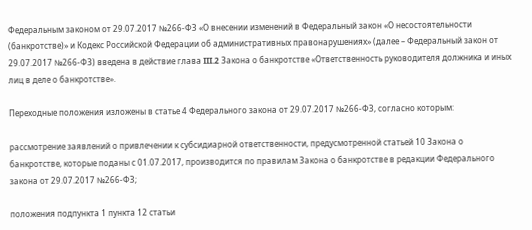Федеральным законом от 29.07.2017 №266-ФЗ «О внесении изменений в Федеральный закон «О несостоятельности (банкротстве)» и Кодекс Российской Федерации об административных правонарушениях» (далее – Федеральный закон от 29.07.2017 №266-ФЗ) введена в действие глава III.2 Закона о банкротстве «Ответственность руководителя должника и иных лиц в деле о банкротстве».

Переходные положения изложены в статье 4 Федерального закона от 29.07.2017 №266-ФЗ, согласно которым:

рассмотрение заявлений о привлечении к субсидиарной ответственности, предусмотренной статьей 10 Закона о банкротстве, которые поданы с 01.07.2017, производится по правилам Закона о банкротстве в редакции Федерального закона от 29.07.2017 №266-ФЗ;

положения подпункта 1 пункта 12 статьи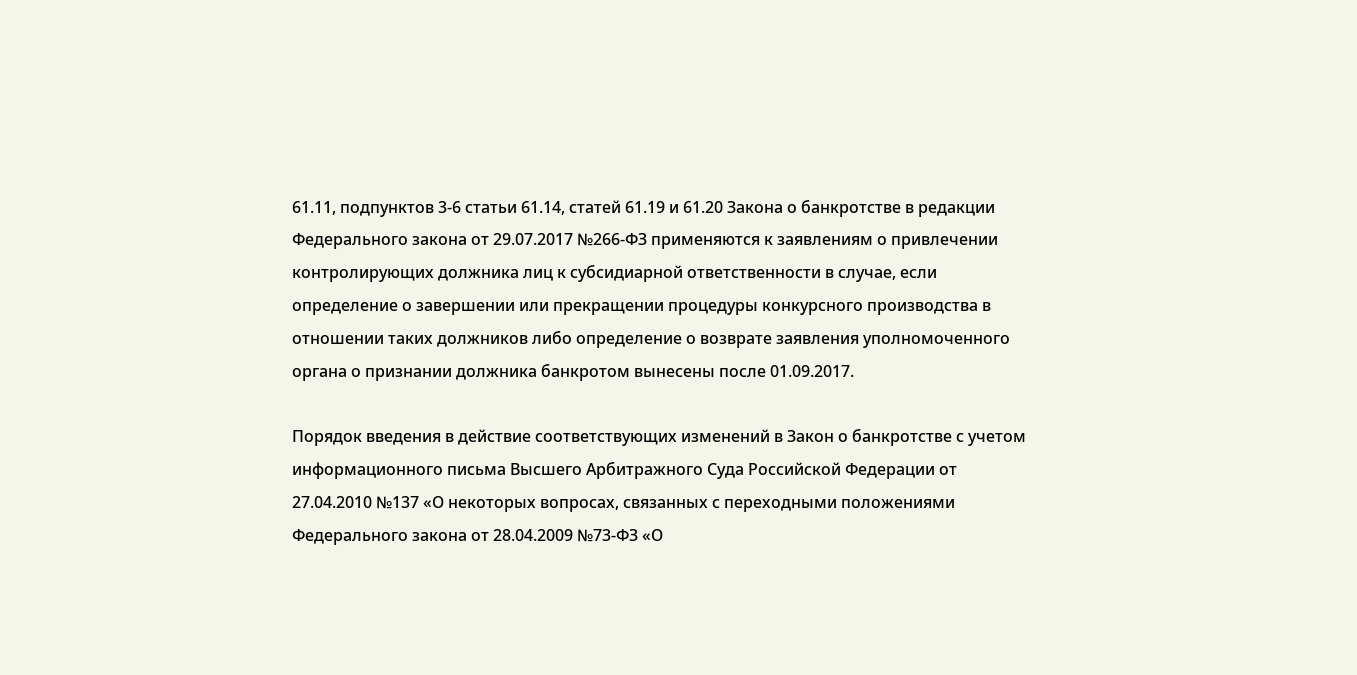61.11, подпунктов 3-6 статьи 61.14, статей 61.19 и 61.20 Закона о банкротстве в редакции Федерального закона от 29.07.2017 №266-ФЗ применяются к заявлениям о привлечении контролирующих должника лиц к субсидиарной ответственности в случае, если определение о завершении или прекращении процедуры конкурсного производства в отношении таких должников либо определение о возврате заявления уполномоченного органа о признании должника банкротом вынесены после 01.09.2017.

Порядок введения в действие соответствующих изменений в Закон о банкротстве с учетом информационного письма Высшего Арбитражного Суда Российской Федерации от 27.04.2010 №137 «О некоторых вопросах, связанных с переходными положениями Федерального закона от 28.04.2009 №73-ФЗ «О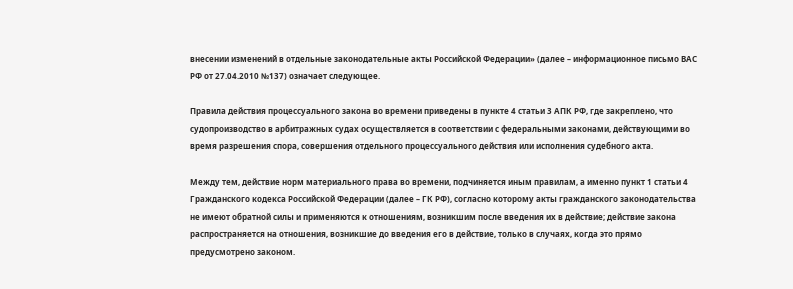внесении изменений в отдельные законодательные акты Российской Федерации» (далее – информационное письмо ВАС РФ от 27.04.2010 №137) означает следующее.

Правила действия процессуального закона во времени приведены в пункте 4 статьи 3 АПК РФ, где закреплено, что судопроизводство в арбитражных судах осуществляется в соответствии с федеральными законами, действующими во время разрешения спора, совершения отдельного процессуального действия или исполнения судебного акта.

Между тем, действие норм материального права во времени, подчиняется иным правилам, а именно пункт 1 статьи 4 Гражданского кодекса Российской Федерации (далее – ГК РФ), согласно которому акты гражданского законодательства не имеют обратной силы и применяются к отношениям, возникшим после введения их в действие; действие закона распространяется на отношения, возникшие до введения его в действие, только в случаях, когда это прямо предусмотрено законом.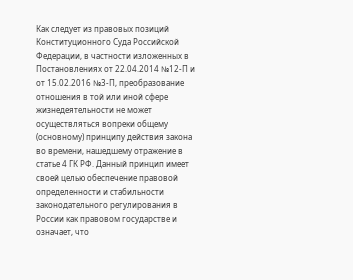Как следует из правовых позиций Конституционного Суда Российской Федерации, в частности изложенных в Постановлениях от 22.04.2014 №12-П и от 15.02.2016 №3-П, преобразование отношения в той или иной сфере жизнедеятельности не может осуществляться вопреки общему (основному) принципу действия закона во времени, нашедшему отражение в статье 4 ГК РФ. Данный принцип имеет своей целью обеспечение правовой определенности и стабильности законодательного регулирования в России как правовом государстве и означает, что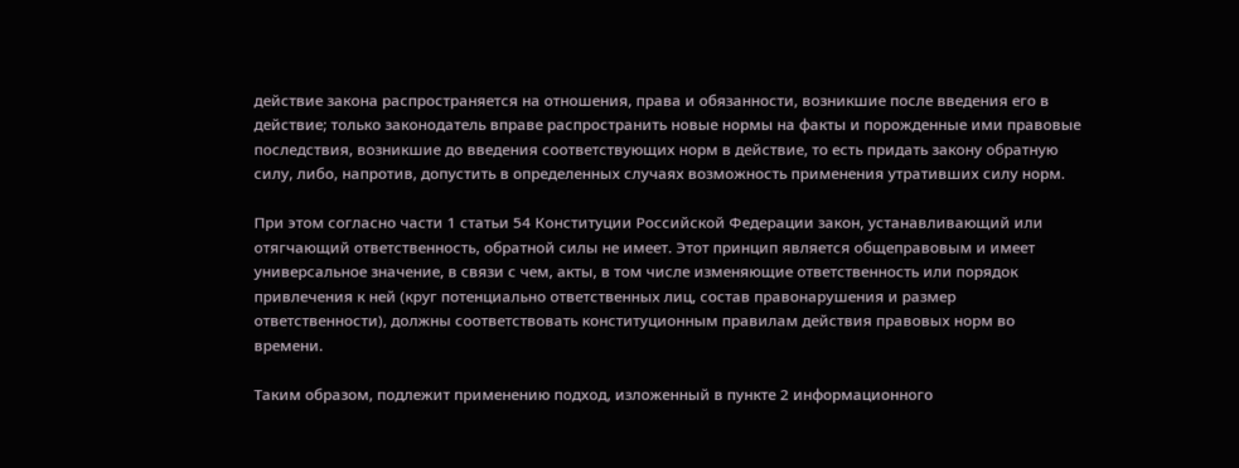действие закона распространяется на отношения, права и обязанности, возникшие после введения его в действие; только законодатель вправе распространить новые нормы на факты и порожденные ими правовые последствия, возникшие до введения соответствующих норм в действие, то есть придать закону обратную силу, либо, напротив, допустить в определенных случаях возможность применения утративших силу норм.

При этом согласно части 1 статьи 54 Конституции Российской Федерации закон, устанавливающий или отягчающий ответственность, обратной силы не имеет. Этот принцип является общеправовым и имеет универсальное значение, в связи с чем, акты, в том числе изменяющие ответственность или порядок привлечения к ней (круг потенциально ответственных лиц, состав правонарушения и размер ответственности), должны соответствовать конституционным правилам действия правовых норм во времени.

Таким образом, подлежит применению подход, изложенный в пункте 2 информационного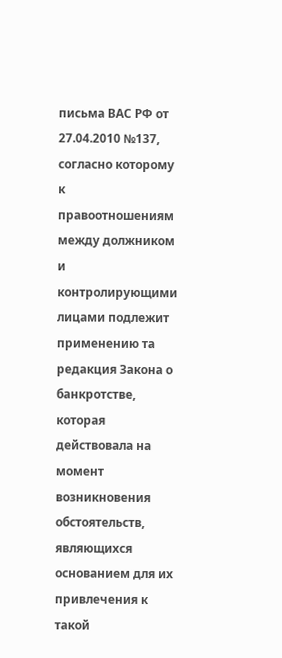письма ВАС РФ от 27.04.2010 №137, согласно которому к правоотношениям между должником и контролирующими лицами подлежит применению та редакция Закона о банкротстве, которая действовала на момент возникновения обстоятельств, являющихся основанием для их привлечения к такой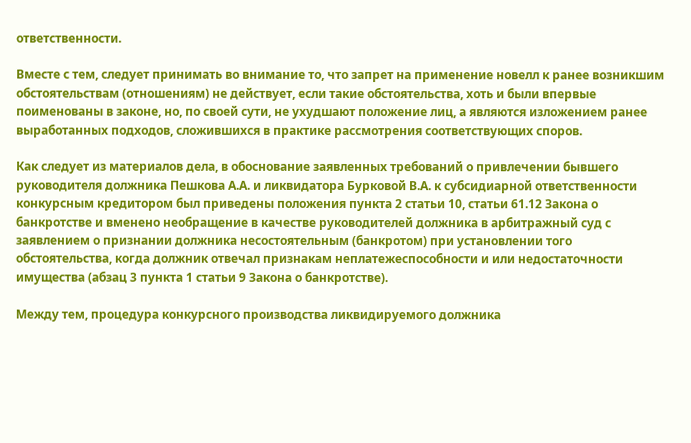ответственности.

Вместе с тем, следует принимать во внимание то, что запрет на применение новелл к ранее возникшим обстоятельствам (отношениям) не действует, если такие обстоятельства, хоть и были впервые поименованы в законе, но, по своей сути, не ухудшают положение лиц, а являются изложением ранее выработанных подходов, сложившихся в практике рассмотрения соответствующих споров.

Как следует из материалов дела, в обоснование заявленных требований о привлечении бывшего руководителя должника Пешкова А.А. и ликвидатора Бурковой В.А. к субсидиарной ответственности конкурсным кредитором был приведены положения пункта 2 статьи 10, статьи 61.12 Закона о банкротстве и вменено необращение в качестве руководителей должника в арбитражный суд с заявлением о признании должника несостоятельным (банкротом) при установлении того обстоятельства, когда должник отвечал признакам неплатежеспособности и или недостаточности имущества (абзац 3 пункта 1 статьи 9 Закона о банкротстве).

Между тем, процедура конкурсного производства ликвидируемого должника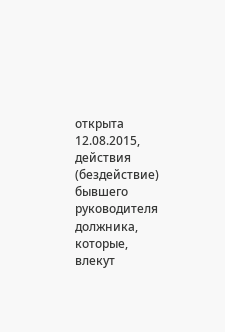открыта 12.08.2015, действия (бездействие) бывшего руководителя должника, которые, влекут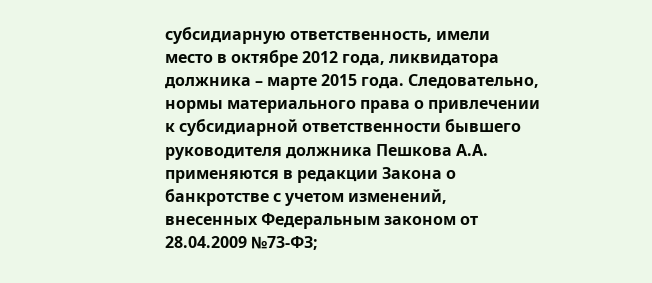субсидиарную ответственность, имели место в октябре 2012 года, ликвидатора должника – марте 2015 года. Следовательно, нормы материального права о привлечении к субсидиарной ответственности бывшего руководителя должника Пешкова А.А. применяются в редакции Закона о банкротстве с учетом изменений, внесенных Федеральным законом от 28.04.2009 №73-ФЗ;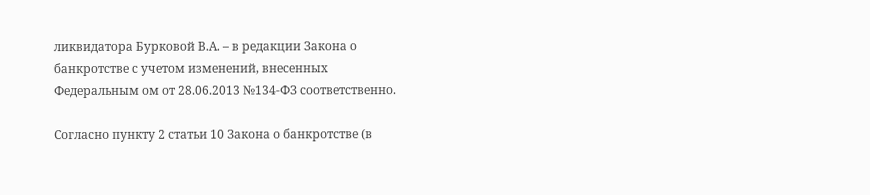ликвидатора Бурковой В.А. – в редакции Закона о банкротстве с учетом изменений, внесенных Федеральным ом от 28.06.2013 №134-ФЗ соответственно.

Согласно пункту 2 статьи 10 Закона о банкротстве (в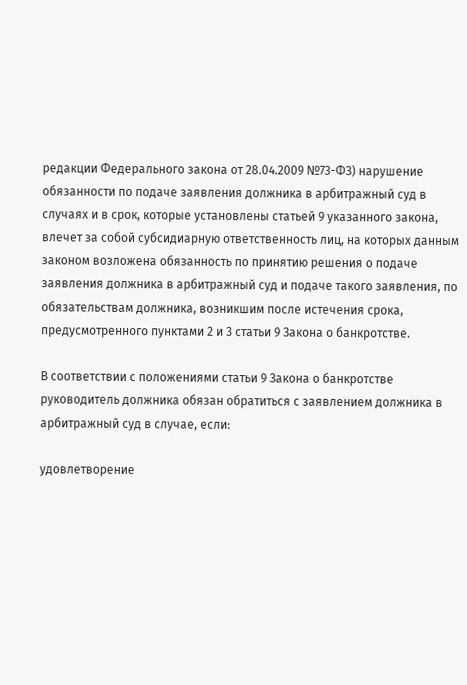редакции Федерального закона от 28.04.2009 №73-ФЗ) нарушение обязанности по подаче заявления должника в арбитражный суд в случаях и в срок, которые установлены статьей 9 указанного закона, влечет за собой субсидиарную ответственность лиц, на которых данным законом возложена обязанность по принятию решения о подаче заявления должника в арбитражный суд и подаче такого заявления, по обязательствам должника, возникшим после истечения срока, предусмотренного пунктами 2 и 3 статьи 9 Закона о банкротстве.

В соответствии с положениями статьи 9 Закона о банкротстве руководитель должника обязан обратиться с заявлением должника в арбитражный суд в случае, если:

удовлетворение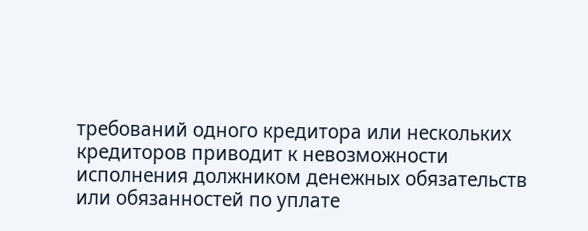требований одного кредитора или нескольких кредиторов приводит к невозможности исполнения должником денежных обязательств или обязанностей по уплате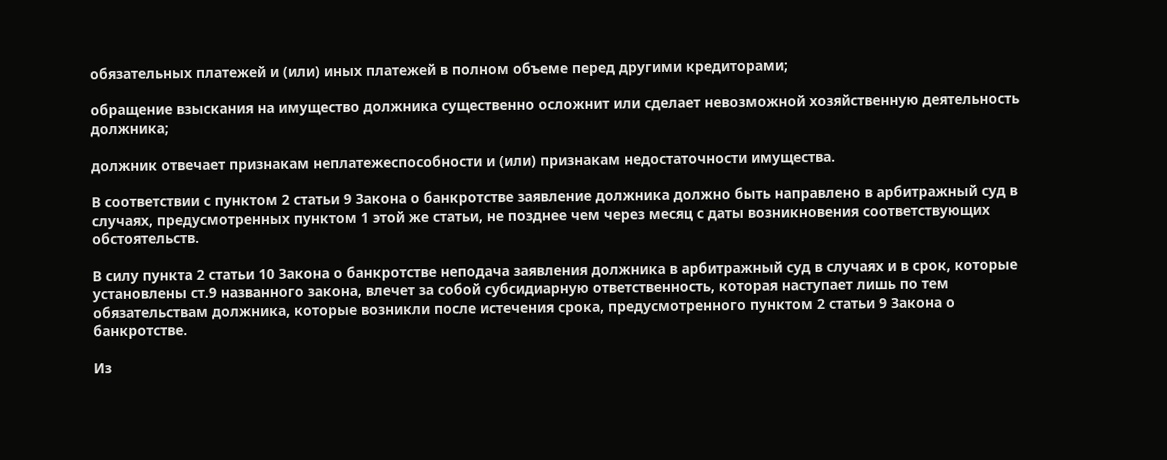обязательных платежей и (или) иных платежей в полном объеме перед другими кредиторами;

обращение взыскания на имущество должника существенно осложнит или сделает невозможной хозяйственную деятельность должника;

должник отвечает признакам неплатежеспособности и (или) признакам недостаточности имущества.

В соответствии с пунктом 2 статьи 9 Закона о банкротстве заявление должника должно быть направлено в арбитражный суд в случаях, предусмотренных пунктом 1 этой же статьи, не позднее чем через месяц с даты возникновения соответствующих обстоятельств.

В силу пункта 2 статьи 10 Закона о банкротстве неподача заявления должника в арбитражный суд в случаях и в срок, которые установлены ст.9 названного закона, влечет за собой субсидиарную ответственность, которая наступает лишь по тем обязательствам должника, которые возникли после истечения срока, предусмотренного пунктом 2 статьи 9 Закона о банкротстве.

Из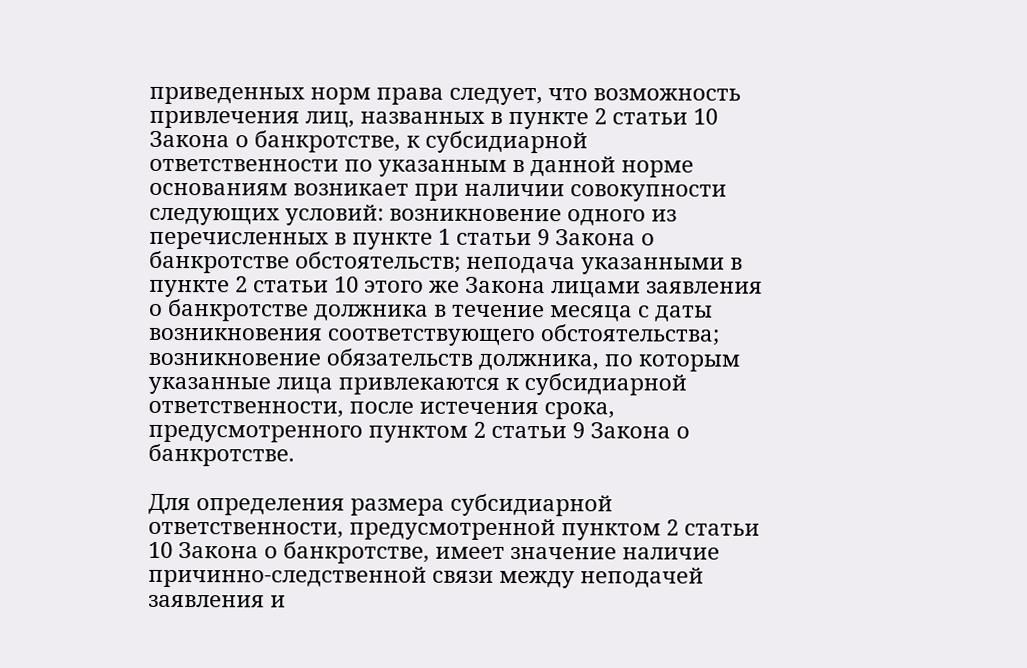приведенных норм права следует, что возможность привлечения лиц, названных в пункте 2 статьи 10 Закона о банкротстве, к субсидиарной ответственности по указанным в данной норме основаниям возникает при наличии совокупности следующих условий: возникновение одного из перечисленных в пункте 1 статьи 9 Закона о банкротстве обстоятельств; неподача указанными в пункте 2 статьи 10 этого же Закона лицами заявления о банкротстве должника в течение месяца с даты возникновения соответствующего обстоятельства; возникновение обязательств должника, по которым указанные лица привлекаются к субсидиарной ответственности, после истечения срока, предусмотренного пунктом 2 статьи 9 Закона о банкротстве.

Для определения размера субсидиарной ответственности, предусмотренной пунктом 2 статьи 10 Закона о банкротстве, имеет значение наличие причинно-следственной связи между неподачей заявления и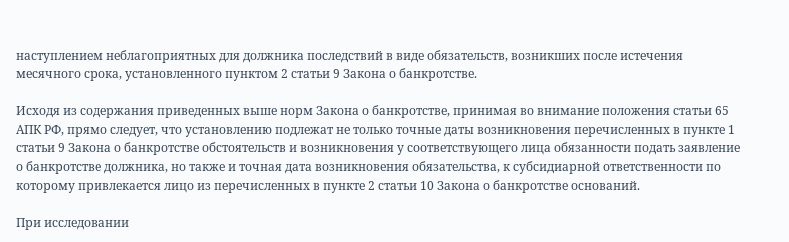наступлением неблагоприятных для должника последствий в виде обязательств, возникших после истечения месячного срока, установленного пунктом 2 статьи 9 Закона о банкротстве.

Исходя из содержания приведенных выше норм Закона о банкротстве, принимая во внимание положения статьи 65 АПК РФ, прямо следует, что установлению подлежат не только точные даты возникновения перечисленных в пункте 1 статьи 9 Закона о банкротстве обстоятельств и возникновения у соответствующего лица обязанности подать заявление о банкротстве должника, но также и точная дата возникновения обязательства, к субсидиарной ответственности по которому привлекается лицо из перечисленных в пункте 2 статьи 10 Закона о банкротстве оснований.

При исследовании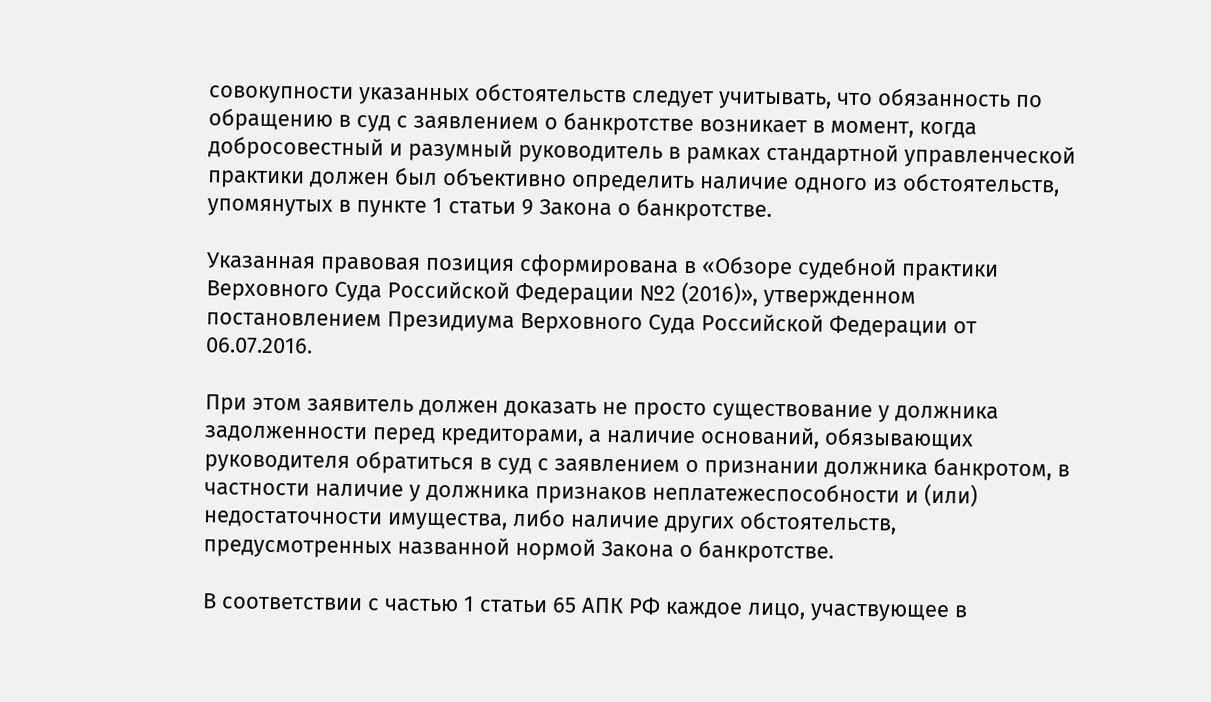совокупности указанных обстоятельств следует учитывать, что обязанность по обращению в суд с заявлением о банкротстве возникает в момент, когда добросовестный и разумный руководитель в рамках стандартной управленческой практики должен был объективно определить наличие одного из обстоятельств, упомянутых в пункте 1 статьи 9 Закона о банкротстве.

Указанная правовая позиция сформирована в «Обзоре судебной практики Верховного Суда Российской Федерации №2 (2016)», утвержденном постановлением Президиума Верховного Суда Российской Федерации от 06.07.2016.

При этом заявитель должен доказать не просто существование у должника задолженности перед кредиторами, а наличие оснований, обязывающих руководителя обратиться в суд с заявлением о признании должника банкротом, в частности наличие у должника признаков неплатежеспособности и (или) недостаточности имущества, либо наличие других обстоятельств, предусмотренных названной нормой Закона о банкротстве.

В соответствии с частью 1 статьи 65 АПК РФ каждое лицо, участвующее в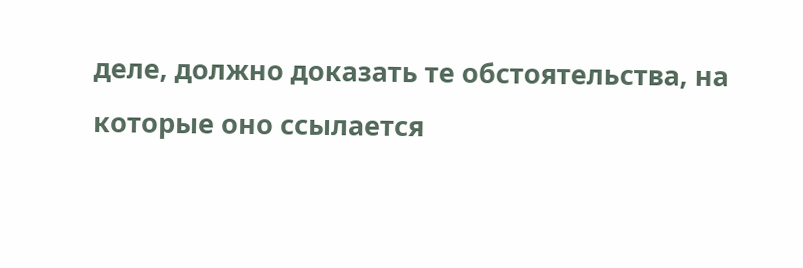деле, должно доказать те обстоятельства, на которые оно ссылается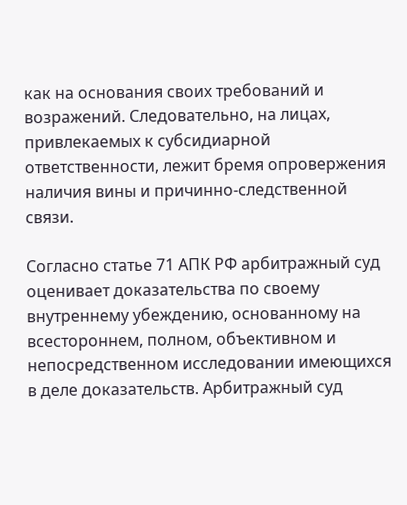как на основания своих требований и возражений. Следовательно, на лицах, привлекаемых к субсидиарной ответственности, лежит бремя опровержения наличия вины и причинно-следственной связи.

Согласно статье 71 АПК РФ арбитражный суд оценивает доказательства по своему внутреннему убеждению, основанному на всестороннем, полном, объективном и непосредственном исследовании имеющихся в деле доказательств. Арбитражный суд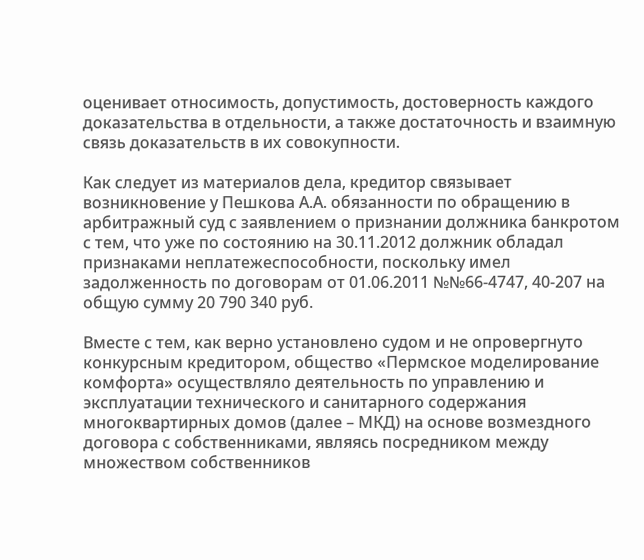оценивает относимость, допустимость, достоверность каждого доказательства в отдельности, а также достаточность и взаимную связь доказательств в их совокупности.

Как следует из материалов дела, кредитор связывает возникновение у Пешкова А.А. обязанности по обращению в арбитражный суд с заявлением о признании должника банкротом с тем, что уже по состоянию на 30.11.2012 должник обладал признаками неплатежеспособности, поскольку имел задолженность по договорам от 01.06.2011 №№66-4747, 40-207 на общую сумму 20 790 340 руб.

Вместе с тем, как верно установлено судом и не опровергнуто конкурсным кредитором, общество «Пермское моделирование комфорта» осуществляло деятельность по управлению и эксплуатации технического и санитарного содержания многоквартирных домов (далее – МКД) на основе возмездного договора с собственниками, являясь посредником между множеством собственников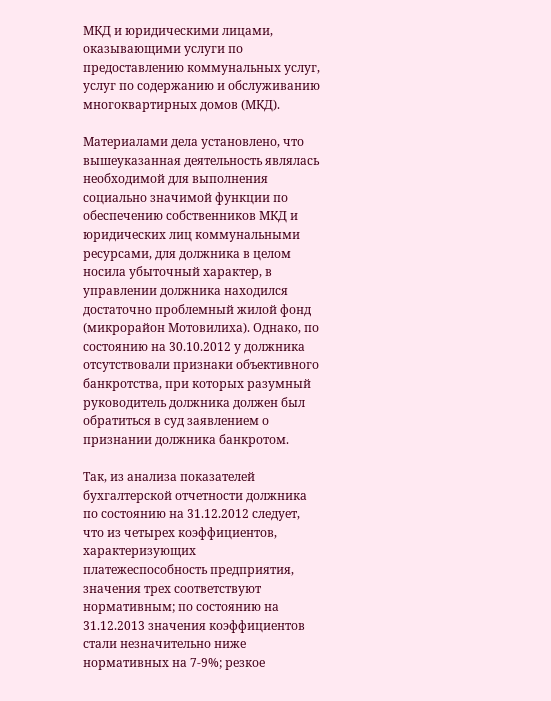МКД и юридическими лицами, оказывающими услуги по предоставлению коммунальных услуг, услуг по содержанию и обслуживанию многоквартирных домов (МКД).

Материалами дела установлено, что вышеуказанная деятельность являлась необходимой для выполнения социально значимой функции по обеспечению собственников МКД и юридических лиц коммунальными ресурсами, для должника в целом носила убыточный характер, в управлении должника находился достаточно проблемный жилой фонд (микрорайон Мотовилиха). Однако, по состоянию на 30.10.2012 у должника отсутствовали признаки объективного банкротства, при которых разумный руководитель должника должен был обратиться в суд заявлением о признании должника банкротом.

Так, из анализа показателей бухгалтерской отчетности должника по состоянию на 31.12.2012 следует, что из четырех коэффициентов, характеризующих платежеспособность предприятия, значения трех соответствуют нормативным; по состоянию на 31.12.2013 значения коэффициентов стали незначительно ниже нормативных на 7-9%; резкое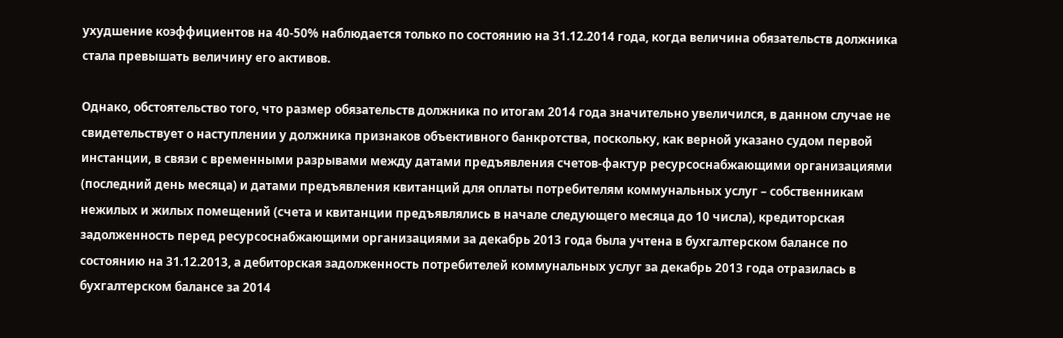ухудшение коэффициентов на 40-50% наблюдается только по состоянию на 31.12.2014 года, когда величина обязательств должника стала превышать величину его активов.

Однако, обстоятельство того, что размер обязательств должника по итогам 2014 года значительно увеличился, в данном случае не свидетельствует о наступлении у должника признаков объективного банкротства, поскольку, как верной указано судом первой инстанции, в связи с временными разрывами между датами предъявления счетов-фактур ресурсоснабжающими организациями (последний день месяца) и датами предъявления квитанций для оплаты потребителям коммунальных услуг – собственникам нежилых и жилых помещений (счета и квитанции предъявлялись в начале следующего месяца до 10 числа), кредиторская задолженность перед ресурсоснабжающими организациями за декабрь 2013 года была учтена в бухгалтерском балансе по состоянию на 31.12.2013, а дебиторская задолженность потребителей коммунальных услуг за декабрь 2013 года отразилась в бухгалтерском балансе за 2014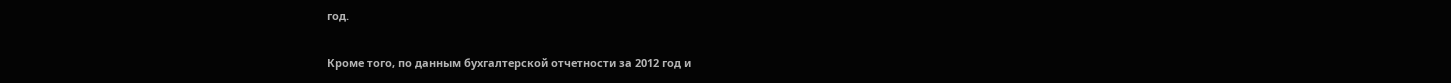год.

Кроме того, по данным бухгалтерской отчетности за 2012 год и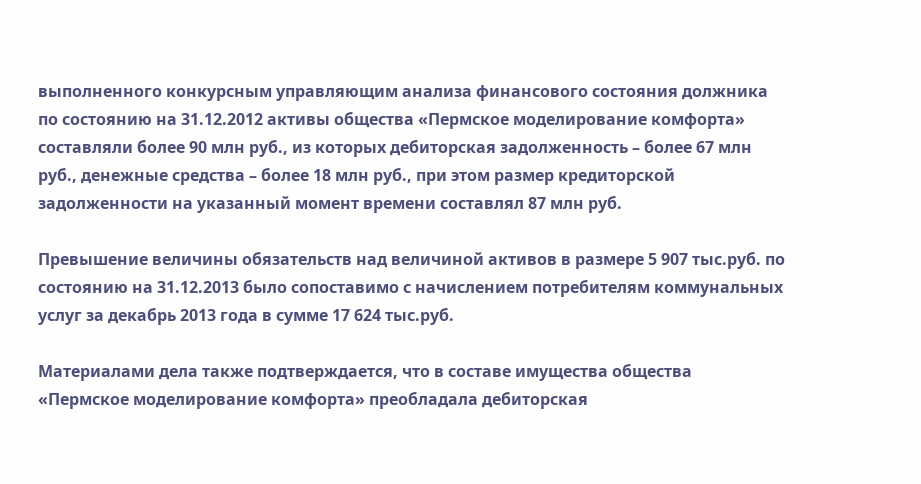выполненного конкурсным управляющим анализа финансового состояния должника по состоянию на 31.12.2012 активы общества «Пермское моделирование комфорта» составляли более 90 млн руб., из которых дебиторская задолженность – более 67 млн руб., денежные средства – более 18 млн руб., при этом размер кредиторской задолженности на указанный момент времени составлял 87 млн руб.

Превышение величины обязательств над величиной активов в размере 5 907 тыс.руб. по состоянию на 31.12.2013 было сопоставимо с начислением потребителям коммунальных услуг за декабрь 2013 года в сумме 17 624 тыс.руб.

Материалами дела также подтверждается, что в составе имущества общества «Пермское моделирование комфорта» преобладала дебиторская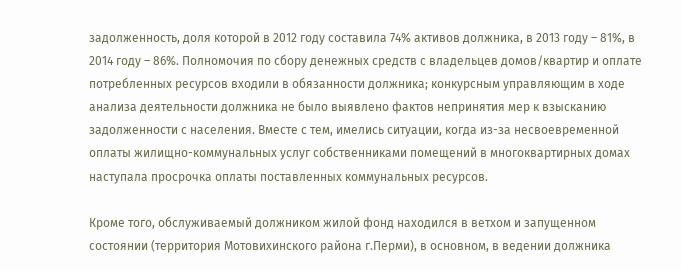задолженность, доля которой в 2012 году составила 74% активов должника, в 2013 году – 81%, в 2014 году – 86%. Полномочия по сбору денежных средств с владельцев домов/квартир и оплате потребленных ресурсов входили в обязанности должника; конкурсным управляющим в ходе анализа деятельности должника не было выявлено фактов непринятия мер к взысканию задолженности с населения. Вместе с тем, имелись ситуации, когда из-за несвоевременной оплаты жилищно-коммунальных услуг собственниками помещений в многоквартирных домах наступала просрочка оплаты поставленных коммунальных ресурсов.

Кроме того, обслуживаемый должником жилой фонд находился в ветхом и запущенном состоянии (территория Мотовихинского района г.Перми), в основном, в ведении должника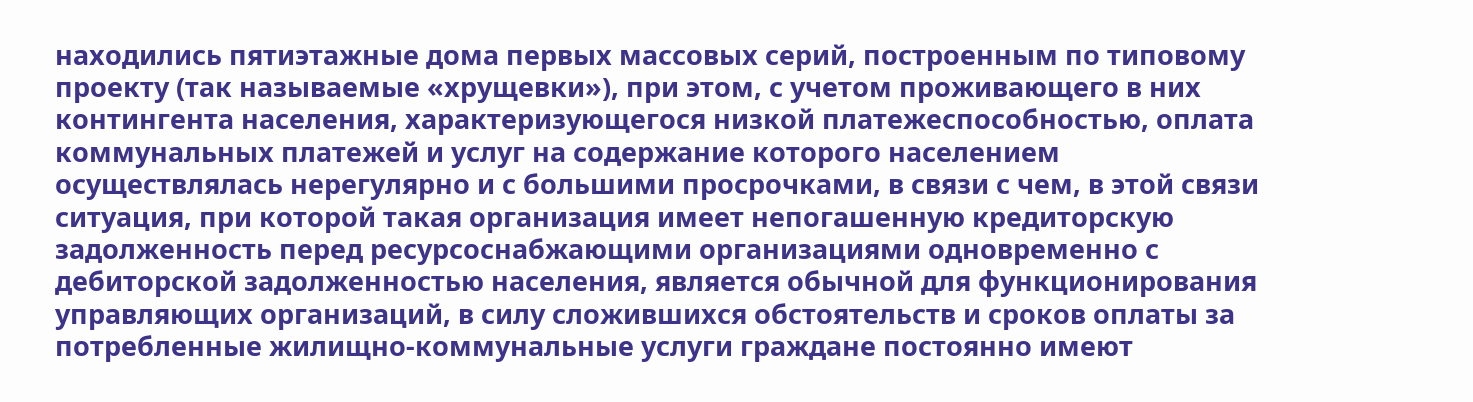находились пятиэтажные дома первых массовых серий, построенным по типовому проекту (так называемые «хрущевки»), при этом, с учетом проживающего в них контингента населения, характеризующегося низкой платежеспособностью, оплата коммунальных платежей и услуг на содержание которого населением осуществлялась нерегулярно и с большими просрочками, в связи с чем, в этой связи ситуация, при которой такая организация имеет непогашенную кредиторскую задолженность перед ресурсоснабжающими организациями одновременно с дебиторской задолженностью населения, является обычной для функционирования управляющих организаций, в силу сложившихся обстоятельств и сроков оплаты за потребленные жилищно-коммунальные услуги граждане постоянно имеют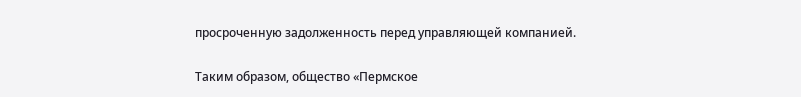просроченную задолженность перед управляющей компанией.

Таким образом, общество «Пермское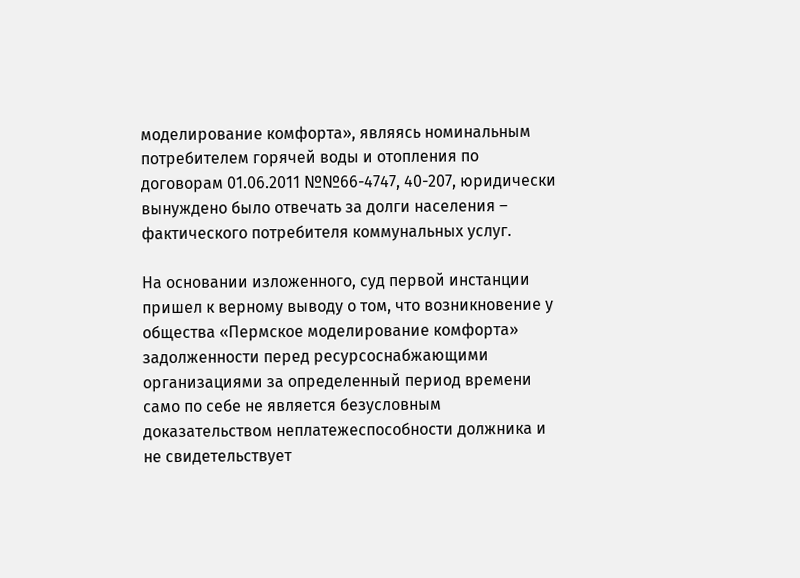моделирование комфорта», являясь номинальным потребителем горячей воды и отопления по договорам 01.06.2011 №№66-4747, 40-207, юридически вынуждено было отвечать за долги населения – фактического потребителя коммунальных услуг.

На основании изложенного, суд первой инстанции пришел к верному выводу о том, что возникновение у общества «Пермское моделирование комфорта» задолженности перед ресурсоснабжающими организациями за определенный период времени само по себе не является безусловным доказательством неплатежеспособности должника и не свидетельствует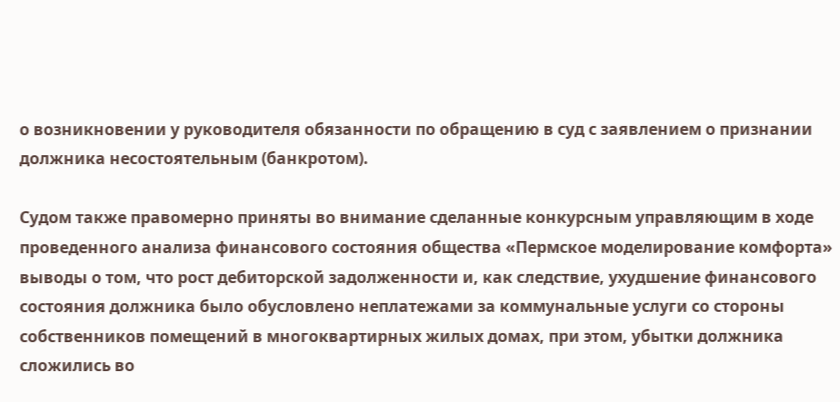о возникновении у руководителя обязанности по обращению в суд с заявлением о признании должника несостоятельным (банкротом).

Судом также правомерно приняты во внимание сделанные конкурсным управляющим в ходе проведенного анализа финансового состояния общества «Пермское моделирование комфорта» выводы о том, что рост дебиторской задолженности и, как следствие, ухудшение финансового состояния должника было обусловлено неплатежами за коммунальные услуги со стороны собственников помещений в многоквартирных жилых домах, при этом, убытки должника сложились во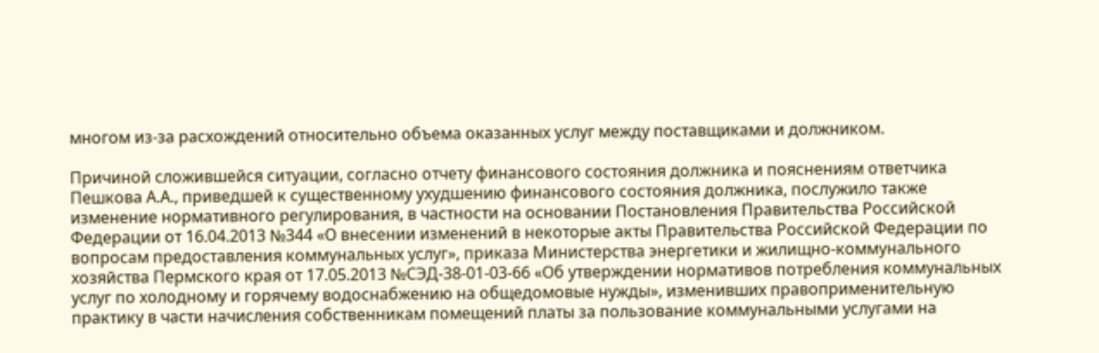многом из-за расхождений относительно объема оказанных услуг между поставщиками и должником.

Причиной сложившейся ситуации, согласно отчету финансового состояния должника и пояснениям ответчика Пешкова А.А., приведшей к существенному ухудшению финансового состояния должника, послужило также изменение нормативного регулирования, в частности на основании Постановления Правительства Российской Федерации от 16.04.2013 №344 «О внесении изменений в некоторые акты Правительства Российской Федерации по вопросам предоставления коммунальных услуг», приказа Министерства энергетики и жилищно-коммунального хозяйства Пермского края от 17.05.2013 №СЭД-38-01-03-66 «Об утверждении нормативов потребления коммунальных услуг по холодному и горячему водоснабжению на общедомовые нужды», изменивших правоприменительную практику в части начисления собственникам помещений платы за пользование коммунальными услугами на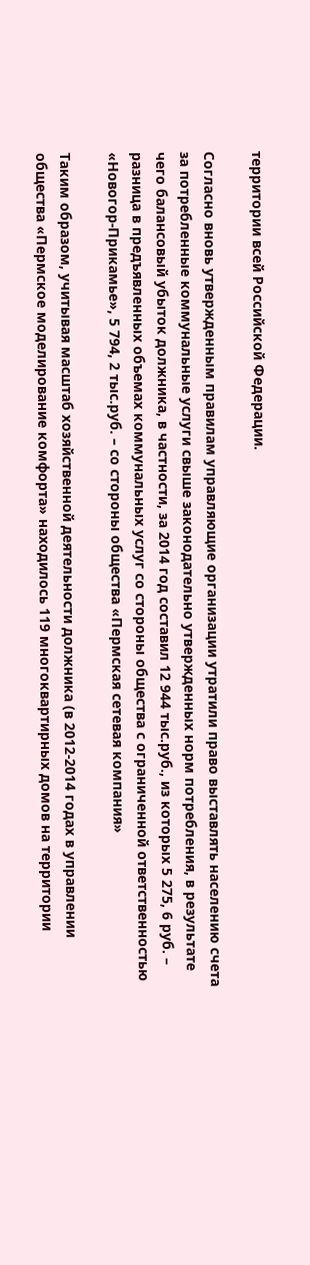территории всей Российской Федерации.

Согласно вновь утвержденным правилам управляющие организации утратили право выставлять населению счета за потребленные коммунальные услуги свыше законодательно утвержденных норм потребления, в результате чего балансовый убыток должника, в частности, за 2014 год составил 12 944 тыс.руб., из которых 5 275, 6 руб. – разница в предъявленных объемах коммунальных услуг со стороны общества с ограниченной ответственностью «Новогор-Прикамье», 5 794, 2 тыс.руб. – со стороны общества «Пермская сетевая компания»

Таким образом, учитывая масштаб хозяйственной деятельности должника (в 2012-2014 годах в управлении общества «Пермское моделирование комфорта» находилось 119 многоквартирных домов на территории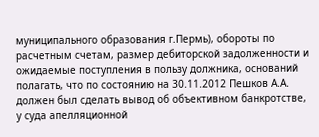муниципального образования г.Пермь), обороты по расчетным счетам, размер дебиторской задолженности и ожидаемые поступления в пользу должника, оснований полагать, что по состоянию на 30.11.2012 Пешков А.А. должен был сделать вывод об объективном банкротстве, у суда апелляционной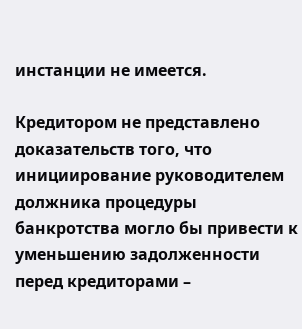инстанции не имеется.

Кредитором не представлено доказательств того, что инициирование руководителем должника процедуры банкротства могло бы привести к уменьшению задолженности перед кредиторами –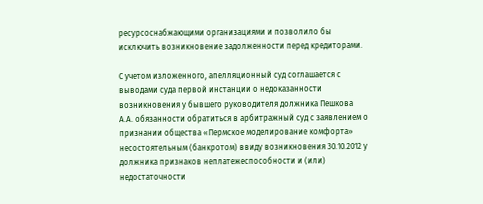ресурсоснабжающими организациями и позволило бы исключить возникновение задолженности перед кредиторами.

С учетом изложенного, апелляционный суд соглашается с выводами суда первой инстанции о недоказанности возникновения у бывшего руководителя должника Пешкова А.А. обязанности обратиться в арбитражный суд с заявлением о признании общества «Пермское моделирование комфорта» несостоятельным (банкротом) ввиду возникновения 30.10.2012 у должника признаков неплатежеспособности и (или) недостаточности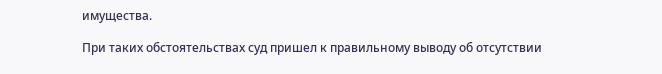имущества.

При таких обстоятельствах суд пришел к правильному выводу об отсутствии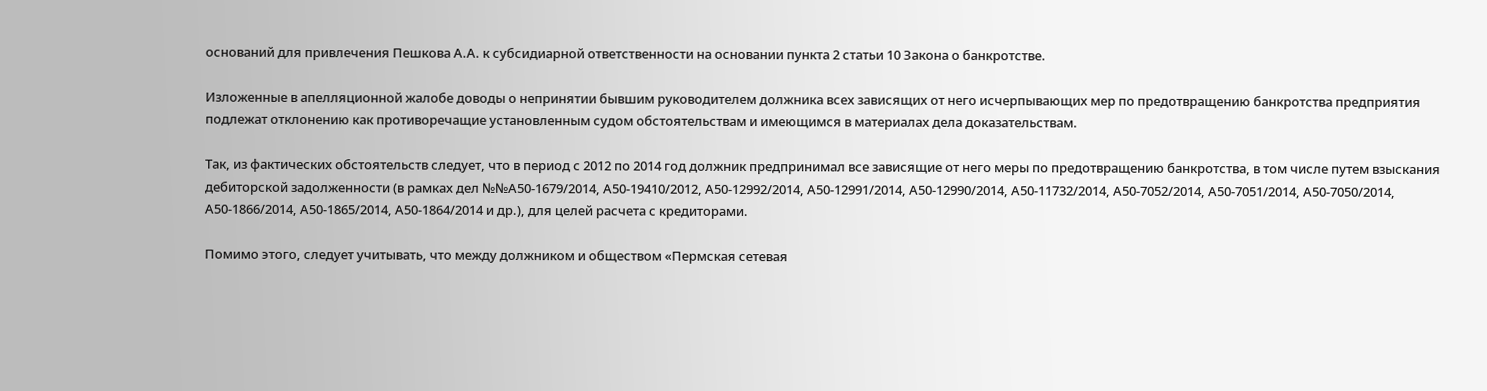оснований для привлечения Пешкова А.А. к субсидиарной ответственности на основании пункта 2 статьи 10 Закона о банкротстве.

Изложенные в апелляционной жалобе доводы о непринятии бывшим руководителем должника всех зависящих от него исчерпывающих мер по предотвращению банкротства предприятия подлежат отклонению как противоречащие установленным судом обстоятельствам и имеющимся в материалах дела доказательствам.

Так, из фактических обстоятельств следует, что в период с 2012 по 2014 год должник предпринимал все зависящие от него меры по предотвращению банкротства, в том числе путем взыскания дебиторской задолженности (в рамках дел №№А50-1679/2014, А50-19410/2012, А50-12992/2014, А50-12991/2014, А50-12990/2014, А50-11732/2014, А50-7052/2014, А50-7051/2014, А50-7050/2014, А50-1866/2014, А50-1865/2014, А50-1864/2014 и др.), для целей расчета с кредиторами.

Помимо этого, следует учитывать, что между должником и обществом «Пермская сетевая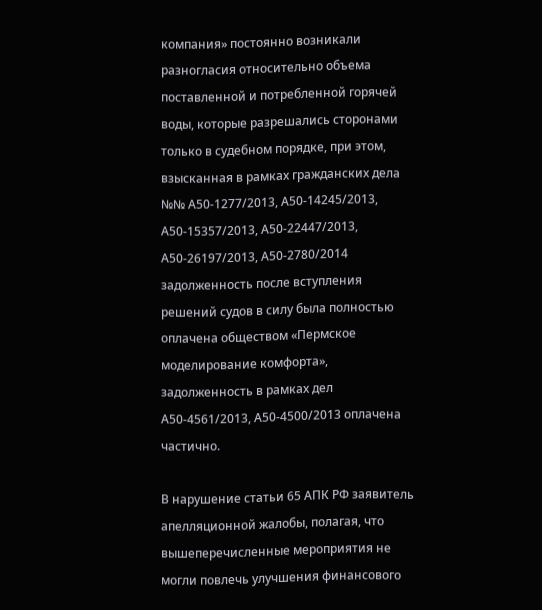компания» постоянно возникали разногласия относительно объема поставленной и потребленной горячей воды, которые разрешались сторонами только в судебном порядке, при этом, взысканная в рамках гражданских дела №№ А50-1277/2013, А50-14245/2013, А50-15357/2013, А50-22447/2013, А50-26197/2013, А50-2780/2014 задолженность после вступления решений судов в силу была полностью оплачена обществом «Пермское моделирование комфорта», задолженность в рамках дел А50-4561/2013, А50-4500/2013 оплачена частично.

В нарушение статьи 65 АПК РФ заявитель апелляционной жалобы, полагая, что вышеперечисленные мероприятия не могли повлечь улучшения финансового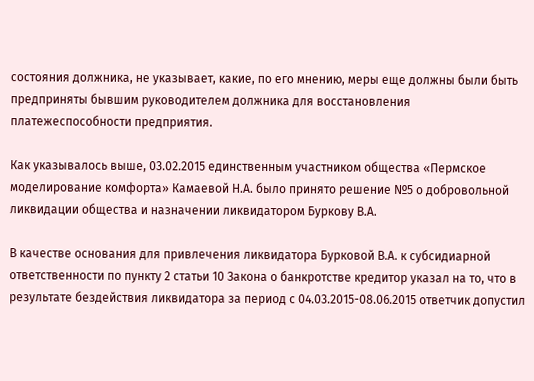состояния должника, не указывает, какие, по его мнению, меры еще должны были быть предприняты бывшим руководителем должника для восстановления платежеспособности предприятия.

Как указывалось выше, 03.02.2015 единственным участником общества «Пермское моделирование комфорта» Камаевой Н.А. было принято решение №5 о добровольной ликвидации общества и назначении ликвидатором Буркову В.А.

В качестве основания для привлечения ликвидатора Бурковой В.А. к субсидиарной ответственности по пункту 2 статьи 10 Закона о банкротстве кредитор указал на то, что в результате бездействия ликвидатора за период с 04.03.2015-08.06.2015 ответчик допустил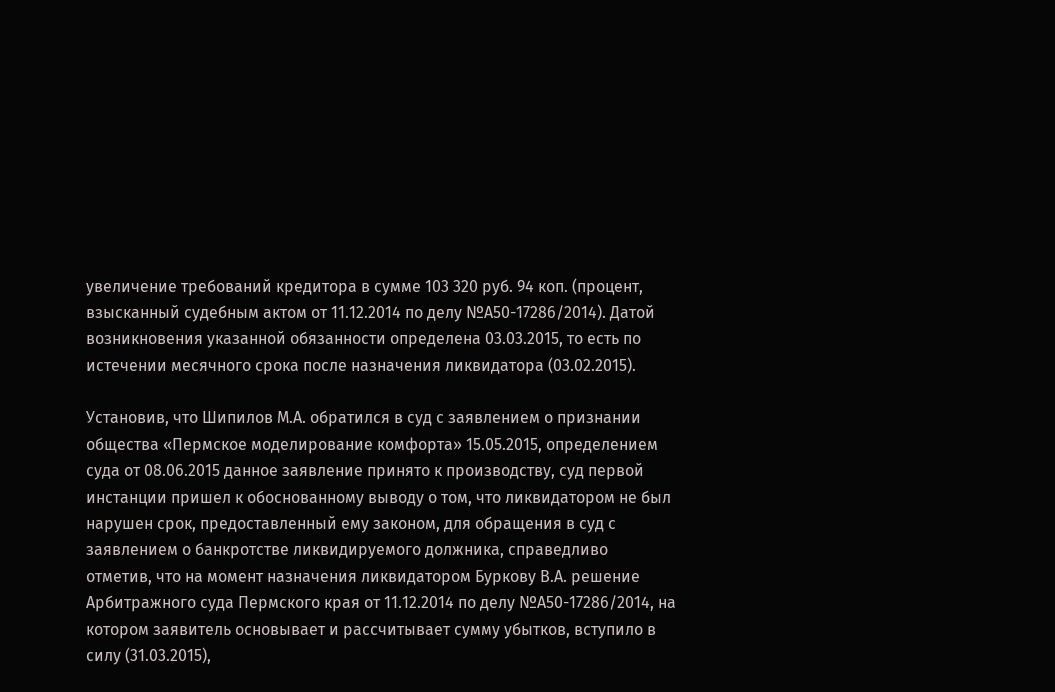увеличение требований кредитора в сумме 103 320 руб. 94 коп. (процент, взысканный судебным актом от 11.12.2014 по делу №А50-17286/2014). Датой возникновения указанной обязанности определена 03.03.2015, то есть по истечении месячного срока после назначения ликвидатора (03.02.2015).

Установив, что Шипилов М.А. обратился в суд с заявлением о признании общества «Пермское моделирование комфорта» 15.05.2015, определением суда от 08.06.2015 данное заявление принято к производству, суд первой инстанции пришел к обоснованному выводу о том, что ликвидатором не был нарушен срок, предоставленный ему законом, для обращения в суд с заявлением о банкротстве ликвидируемого должника, справедливо отметив, что на момент назначения ликвидатором Буркову В.А. решение Арбитражного суда Пермского края от 11.12.2014 по делу №А50-17286/2014, на котором заявитель основывает и рассчитывает сумму убытков, вступило в силу (31.03.2015),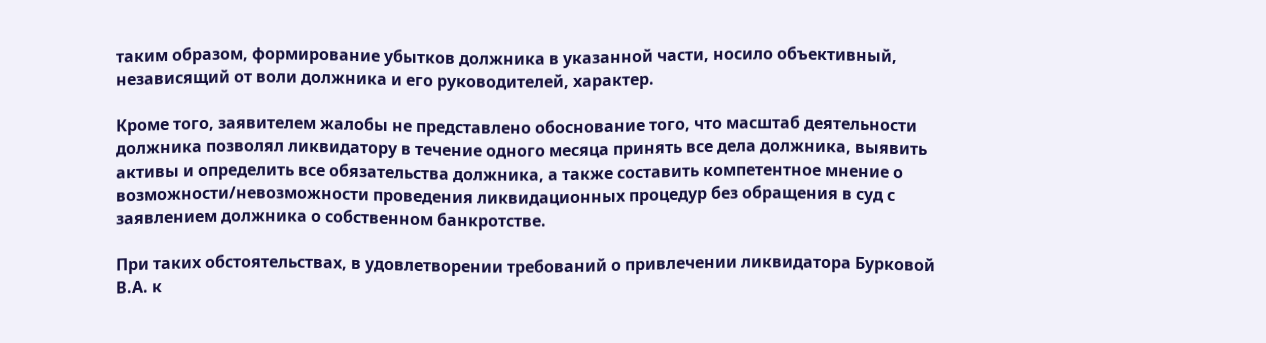таким образом, формирование убытков должника в указанной части, носило объективный, независящий от воли должника и его руководителей, характер.

Кроме того, заявителем жалобы не представлено обоснование того, что масштаб деятельности должника позволял ликвидатору в течение одного месяца принять все дела должника, выявить активы и определить все обязательства должника, а также составить компетентное мнение о возможности/невозможности проведения ликвидационных процедур без обращения в суд с заявлением должника о собственном банкротстве.

При таких обстоятельствах, в удовлетворении требований о привлечении ликвидатора Бурковой В.А. к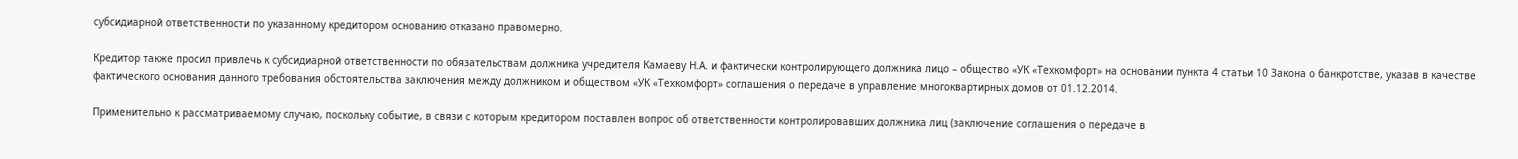субсидиарной ответственности по указанному кредитором основанию отказано правомерно.

Кредитор также просил привлечь к субсидиарной ответственности по обязательствам должника учредителя Камаеву Н.А. и фактически контролирующего должника лицо – общество «УК «Техкомфорт» на основании пункта 4 статьи 10 Закона о банкротстве, указав в качестве фактического основания данного требования обстоятельства заключения между должником и обществом «УК «Техкомфорт» соглашения о передаче в управление многоквартирных домов от 01.12.2014.

Применительно к рассматриваемому случаю, поскольку событие, в связи с которым кредитором поставлен вопрос об ответственности контролировавших должника лиц (заключение соглашения о передаче в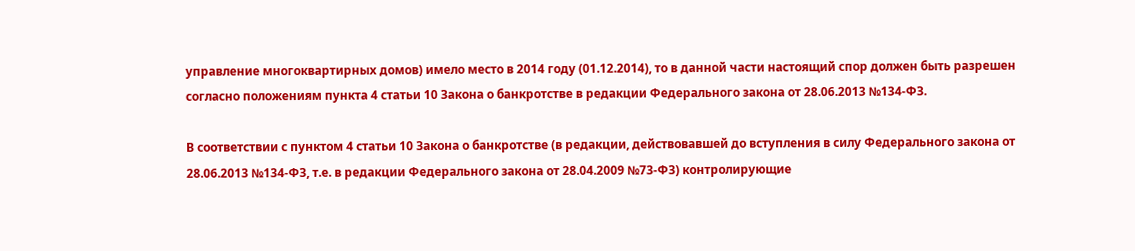управление многоквартирных домов) имело место в 2014 году (01.12.2014), то в данной части настоящий спор должен быть разрешен согласно положениям пункта 4 статьи 10 Закона о банкротстве в редакции Федерального закона от 28.06.2013 №134-ФЗ.

В соответствии с пунктом 4 статьи 10 Закона о банкротстве (в редакции, действовавшей до вступления в силу Федерального закона от 28.06.2013 №134-ФЗ, т.е. в редакции Федерального закона от 28.04.2009 №73-ФЗ) контролирующие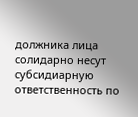должника лица солидарно несут субсидиарную ответственность по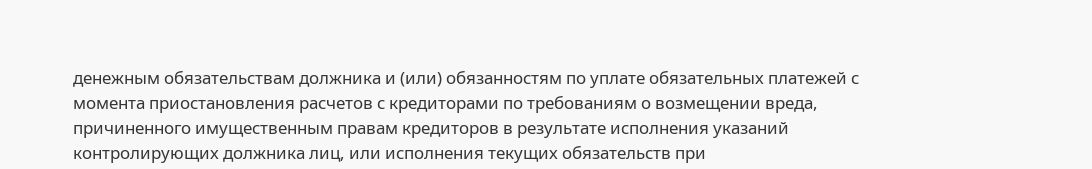денежным обязательствам должника и (или) обязанностям по уплате обязательных платежей с момента приостановления расчетов с кредиторами по требованиям о возмещении вреда, причиненного имущественным правам кредиторов в результате исполнения указаний контролирующих должника лиц, или исполнения текущих обязательств при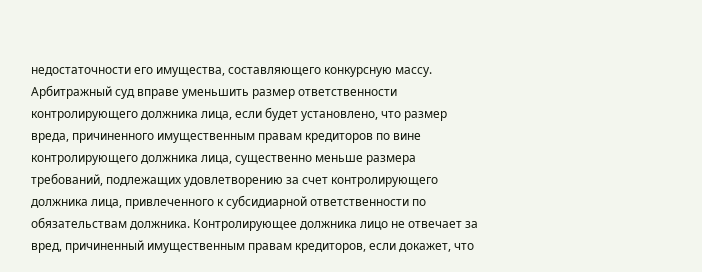недостаточности его имущества, составляющего конкурсную массу. Арбитражный суд вправе уменьшить размер ответственности контролирующего должника лица, если будет установлено, что размер вреда, причиненного имущественным правам кредиторов по вине контролирующего должника лица, существенно меньше размера требований, подлежащих удовлетворению за счет контролирующего должника лица, привлеченного к субсидиарной ответственности по обязательствам должника. Контролирующее должника лицо не отвечает за вред, причиненный имущественным правам кредиторов, если докажет, что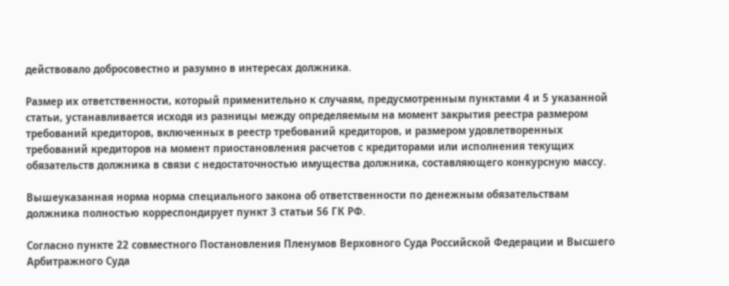действовало добросовестно и разумно в интересах должника.

Размер их ответственности, который применительно к случаям, предусмотренным пунктами 4 и 5 указанной статьи, устанавливается исходя из разницы между определяемым на момент закрытия реестра размером требований кредиторов, включенных в реестр требований кредиторов, и размером удовлетворенных требований кредиторов на момент приостановления расчетов с кредиторами или исполнения текущих обязательств должника в связи с недостаточностью имущества должника, составляющего конкурсную массу.

Вышеуказанная норма норма специального закона об ответственности по денежным обязательствам должника полностью корреспондирует пункт 3 статьи 56 ГК РФ.

Согласно пункте 22 совместного Постановления Пленумов Верховного Суда Российской Федерации и Высшего Арбитражного Суда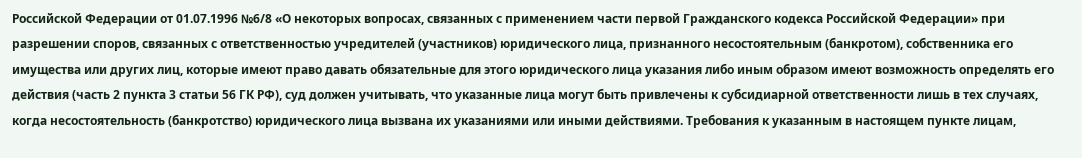Российской Федерации от 01.07.1996 №6/8 «О некоторых вопросах, связанных с применением части первой Гражданского кодекса Российской Федерации» при разрешении споров, связанных с ответственностью учредителей (участников) юридического лица, признанного несостоятельным (банкротом), собственника его имущества или других лиц, которые имеют право давать обязательные для этого юридического лица указания либо иным образом имеют возможность определять его действия (часть 2 пункта 3 статьи 56 ГК РФ), суд должен учитывать, что указанные лица могут быть привлечены к субсидиарной ответственности лишь в тех случаях, когда несостоятельность (банкротство) юридического лица вызвана их указаниями или иными действиями. Требования к указанным в настоящем пункте лицам,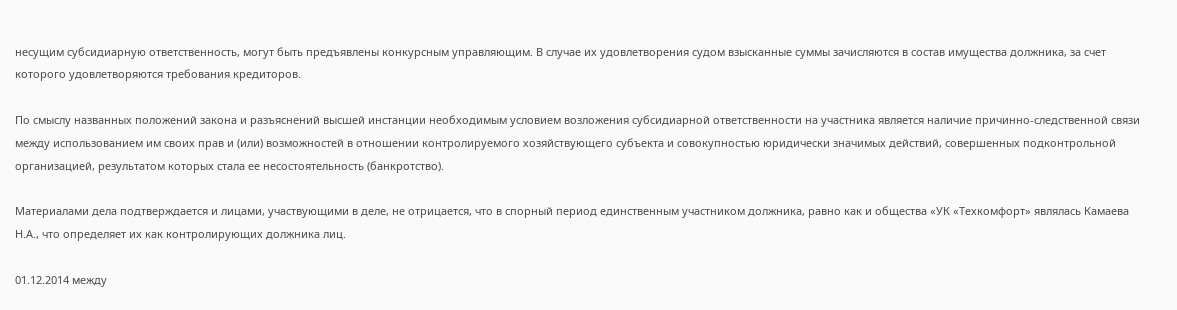несущим субсидиарную ответственность, могут быть предъявлены конкурсным управляющим. В случае их удовлетворения судом взысканные суммы зачисляются в состав имущества должника, за счет которого удовлетворяются требования кредиторов.

По смыслу названных положений закона и разъяснений высшей инстанции необходимым условием возложения субсидиарной ответственности на участника является наличие причинно-следственной связи между использованием им своих прав и (или) возможностей в отношении контролируемого хозяйствующего субъекта и совокупностью юридически значимых действий, совершенных подконтрольной организацией, результатом которых стала ее несостоятельность (банкротство).

Материалами дела подтверждается и лицами, участвующими в деле, не отрицается, что в спорный период единственным участником должника, равно как и общества «УК «Техкомфорт» являлась Камаева Н.А., что определяет их как контролирующих должника лиц.

01.12.2014 между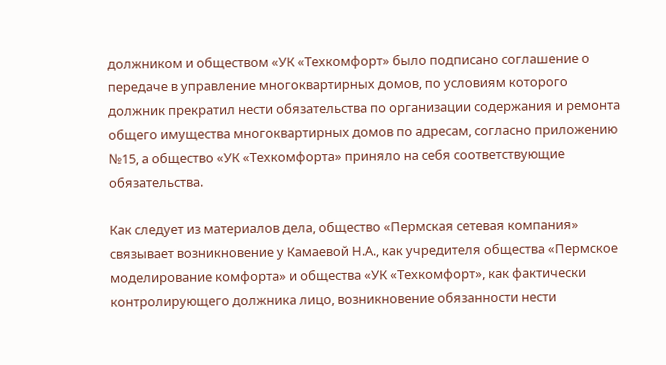должником и обществом «УК «Техкомфорт» было подписано соглашение о передаче в управление многоквартирных домов, по условиям которого должник прекратил нести обязательства по организации содержания и ремонта общего имущества многоквартирных домов по адресам, согласно приложению №15, а общество «УК «Техкомфорта» приняло на себя соответствующие обязательства.

Как следует из материалов дела, общество «Пермская сетевая компания» связывает возникновение у Камаевой Н.А., как учредителя общества «Пермское моделирование комфорта» и общества «УК «Техкомфорт», как фактически контролирующего должника лицо, возникновение обязанности нести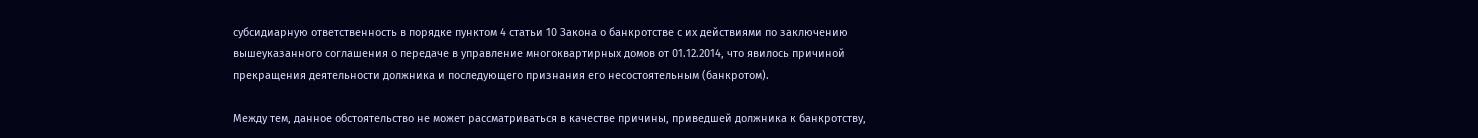субсидиарную ответственность в порядке пунктом 4 статьи 10 Закона о банкротстве с их действиями по заключению вышеуказанного соглашения о передаче в управление многоквартирных домов от 01.12.2014, что явилось причиной прекращения деятельности должника и последующего признания его несостоятельным (банкротом).

Между тем, данное обстоятельство не может рассматриваться в качестве причины, приведшей должника к банкротству,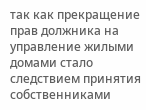так как прекращение прав должника на управление жилыми домами стало следствием принятия собственниками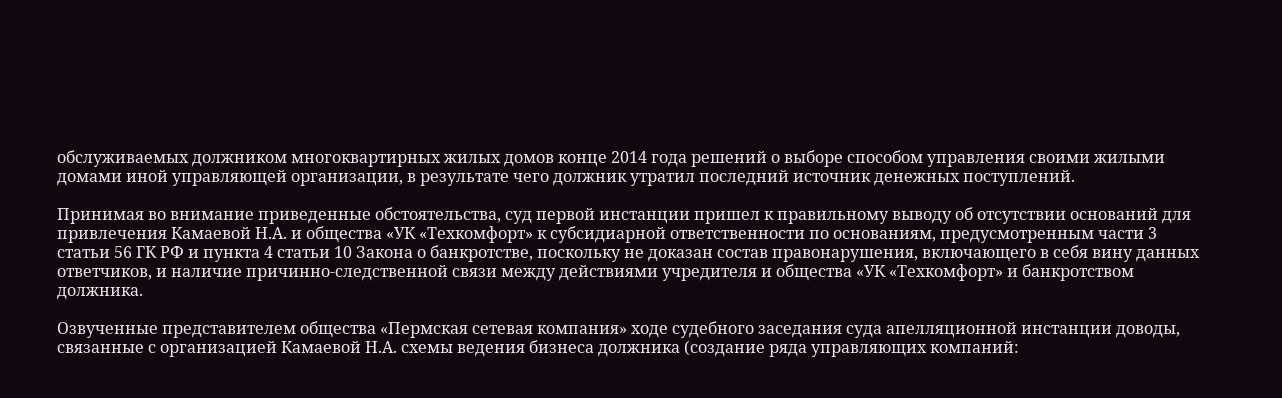обслуживаемых должником многоквартирных жилых домов конце 2014 года решений о выборе способом управления своими жилыми домами иной управляющей организации, в результате чего должник утратил последний источник денежных поступлений.

Принимая во внимание приведенные обстоятельства, суд первой инстанции пришел к правильному выводу об отсутствии оснований для привлечения Камаевой Н.А. и общества «УК «Техкомфорт» к субсидиарной ответственности по основаниям, предусмотренным части 3 статьи 56 ГК РФ и пункта 4 статьи 10 Закона о банкротстве, поскольку не доказан состав правонарушения, включающего в себя вину данных ответчиков, и наличие причинно-следственной связи между действиями учредителя и общества «УК «Техкомфорт» и банкротством должника.

Озвученные представителем общества «Пермская сетевая компания» ходе судебного заседания суда апелляционной инстанции доводы, связанные с организацией Камаевой Н.А. схемы ведения бизнеса должника (создание ряда управляющих компаний: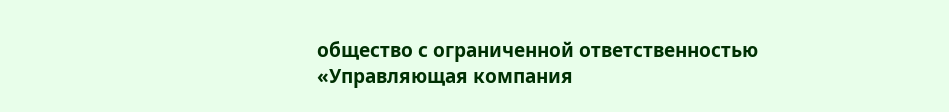общество с ограниченной ответственностью «Управляющая компания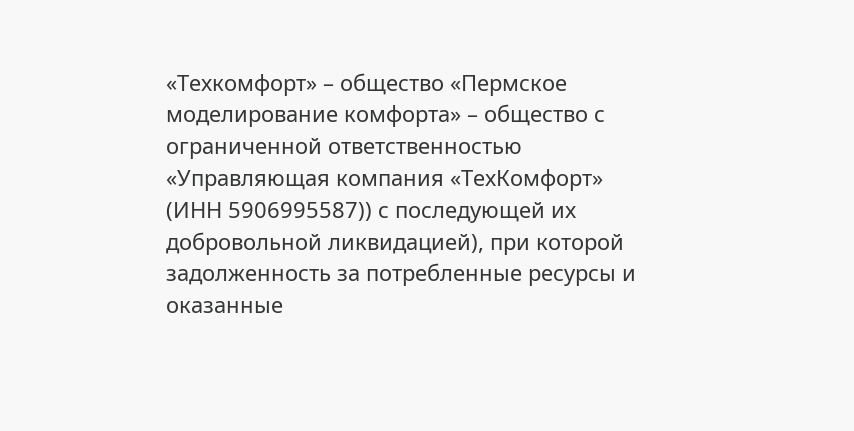«Техкомфорт» – общество «Пермское моделирование комфорта» – общество с ограниченной ответственностью «Управляющая компания «ТехКомфорт» (ИНН 5906995587)) с последующей их добровольной ликвидацией), при которой задолженность за потребленные ресурсы и оказанные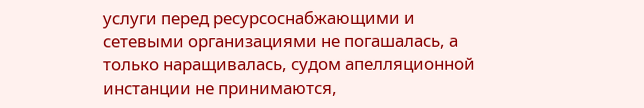услуги перед ресурсоснабжающими и сетевыми организациями не погашалась, а только наращивалась, судом апелляционной инстанции не принимаются,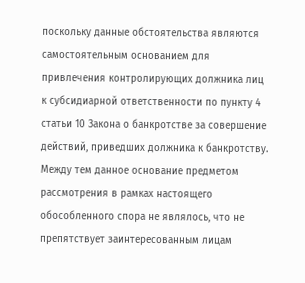поскольку данные обстоятельства являются самостоятельным основанием для привлечения контролирующих должника лиц к субсидиарной ответственности по пункту 4 статьи 10 Закона о банкротстве за совершение действий, приведших должника к банкротству. Между тем данное основание предметом рассмотрения в рамках настоящего обособленного спора не являлось, что не препятствует заинтересованным лицам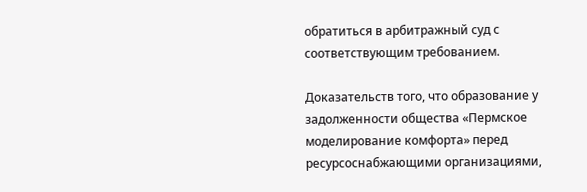обратиться в арбитражный суд с соответствующим требованием.

Доказательств того, что образование у задолженности общества «Пермское моделирование комфорта» перед ресурсоснабжающими организациями,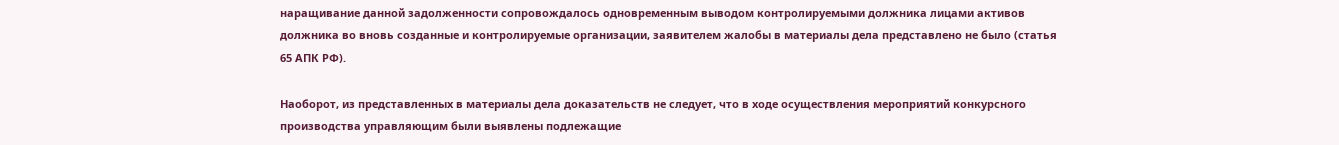наращивание данной задолженности сопровождалось одновременным выводом контролируемыми должника лицами активов должника во вновь созданные и контролируемые организации, заявителем жалобы в материалы дела представлено не было (статья 65 АПК РФ).

Наоборот, из представленных в материалы дела доказательств не следует, что в ходе осуществления мероприятий конкурсного производства управляющим были выявлены подлежащие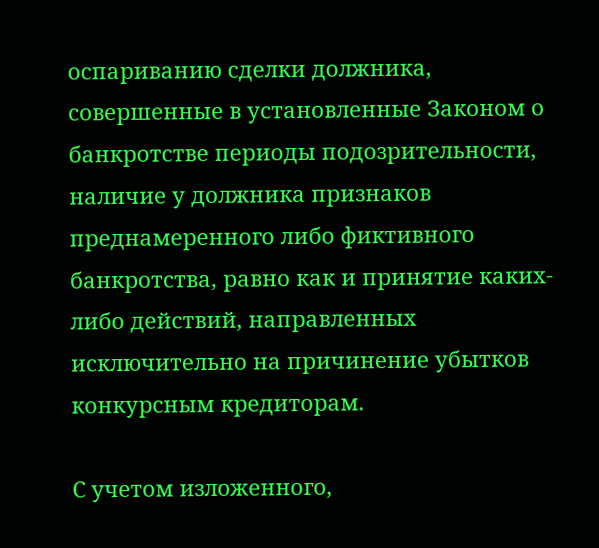оспариванию сделки должника, совершенные в установленные Законом о банкротстве периоды подозрительности, наличие у должника признаков преднамеренного либо фиктивного банкротства, равно как и принятие каких-либо действий, направленных исключительно на причинение убытков конкурсным кредиторам.

С учетом изложенного,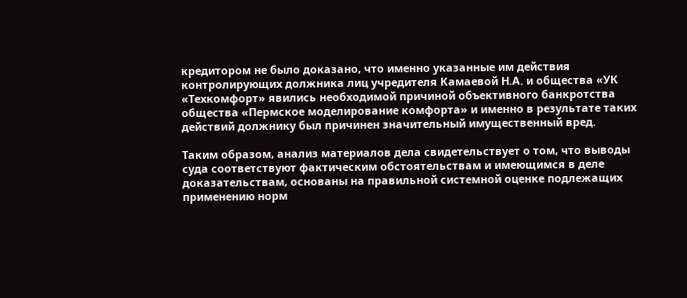кредитором не было доказано, что именно указанные им действия контролирующих должника лиц учредителя Камаевой Н.А. и общества «УК «Техкомфорт» явились необходимой причиной объективного банкротства общества «Пермское моделирование комфорта» и именно в результате таких действий должнику был причинен значительный имущественный вред.

Таким образом, анализ материалов дела свидетельствует о том, что выводы суда соответствуют фактическим обстоятельствам и имеющимся в деле доказательствам, основаны на правильной системной оценке подлежащих применению норм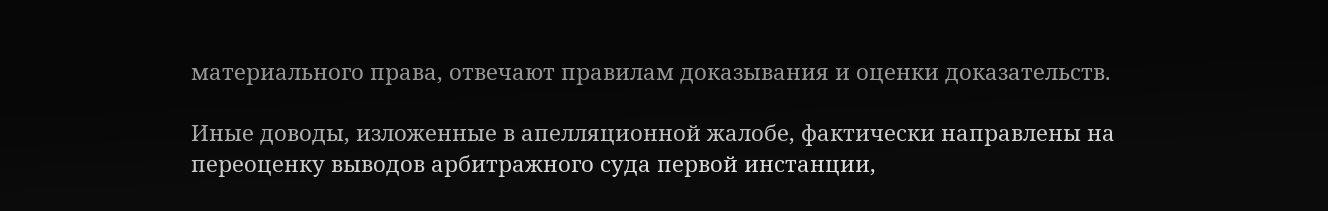материального права, отвечают правилам доказывания и оценки доказательств.

Иные доводы, изложенные в апелляционной жалобе, фактически направлены на переоценку выводов арбитражного суда первой инстанции,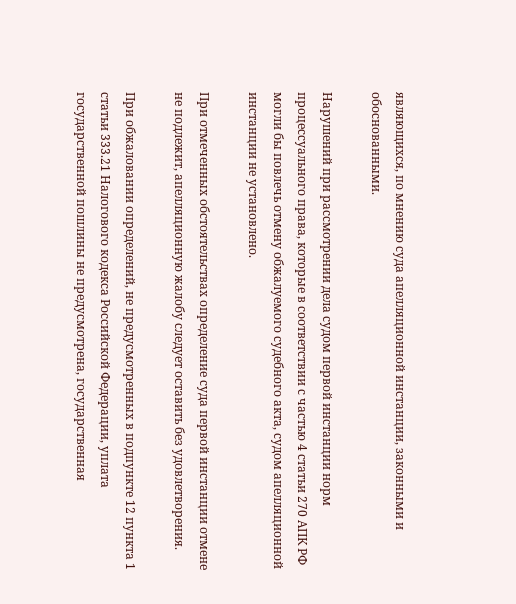являющихся, по мнению суда апелляционной инстанции, законными и обоснованными.

Нарушений при рассмотрении дела судом первой инстанции норм процессуального права, которые в соответствии с частью 4 статьи 270 АПК РФ могли бы повлечь отмену обжалуемого судебного акта, судом апелляционной инстанции не установлено.

При отмеченных обстоятельствах определение суда первой инстанции отмене не подлежит, апелляционную жалобу следует оставить без удовлетворения.

При обжаловании определений, не предусмотренных в подпункте 12 пункта 1 статьи 333.21 Налогового кодекса Российской Федерации, уплата государственной пошлины не предусмотрена, государственная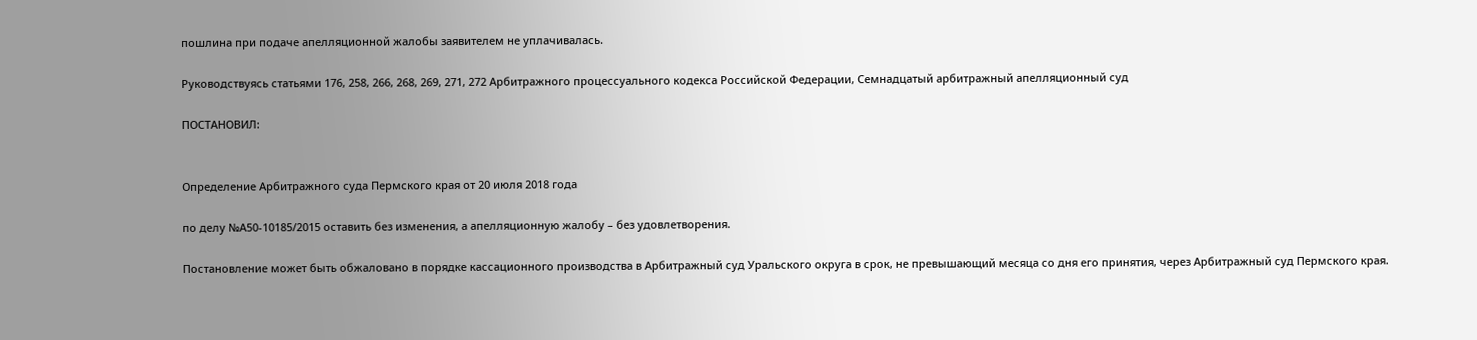пошлина при подаче апелляционной жалобы заявителем не уплачивалась.

Руководствуясь статьями 176, 258, 266, 268, 269, 271, 272 Арбитражного процессуального кодекса Российской Федерации, Семнадцатый арбитражный апелляционный суд

ПОСТАНОВИЛ:


Определение Арбитражного суда Пермского края от 20 июля 2018 года

по делу №А50-10185/2015 оставить без изменения, а апелляционную жалобу – без удовлетворения.

Постановление может быть обжаловано в порядке кассационного производства в Арбитражный суд Уральского округа в срок, не превышающий месяца со дня его принятия, через Арбитражный суд Пермского края.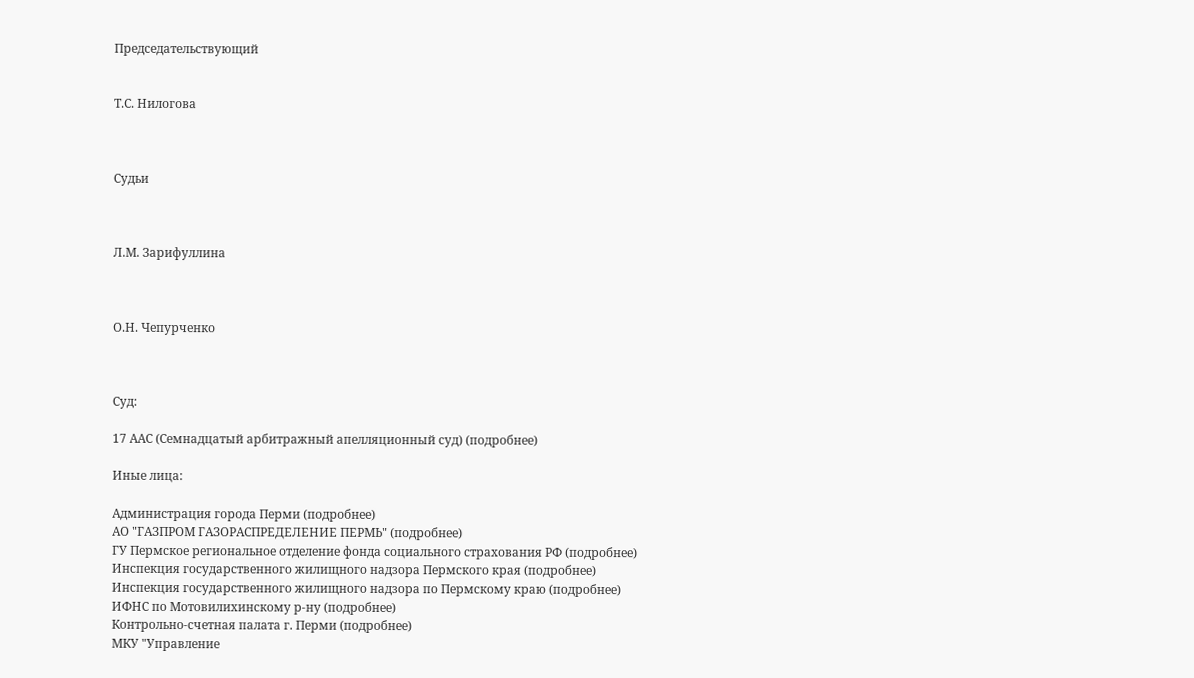Председательствующий


Т.С. Нилогова



Судьи



Л.М. Зарифуллина



О.Н. Чепурченко



Суд:

17 ААС (Семнадцатый арбитражный апелляционный суд) (подробнее)

Иные лица:

Администрация города Перми (подробнее)
АО "ГАЗПРОМ ГАЗОРАСПРЕДЕЛЕНИЕ ПЕРМЬ" (подробнее)
ГУ Пермское региональное отделение фонда социального страхования РФ (подробнее)
Инспекция государственного жилищного надзора Пермского края (подробнее)
Инспекция государственного жилищного надзора по Пермскому краю (подробнее)
ИФНС по Мотовилихинскому р-ну (подробнее)
Контрольно-счетная палата г. Перми (подробнее)
МКУ "Управление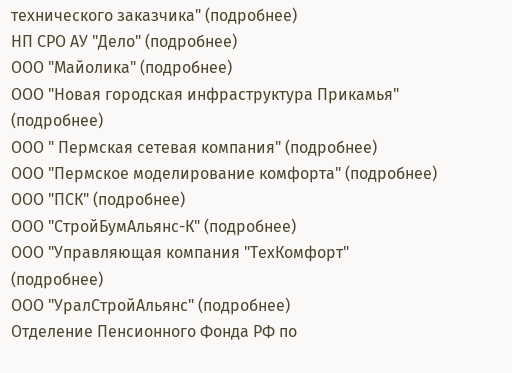технического заказчика" (подробнее)
НП СРО АУ "Дело" (подробнее)
ООО "Майолика" (подробнее)
ООО "Новая городская инфраструктура Прикамья" (подробнее)
ООО " Пермская сетевая компания" (подробнее)
ООО "Пермское моделирование комфорта" (подробнее)
ООО "ПСК" (подробнее)
ООО "СтройБумАльянс-К" (подробнее)
ООО "Управляющая компания "ТехКомфорт" (подробнее)
ООО "УралСтройАльянс" (подробнее)
Отделение Пенсионного Фонда РФ по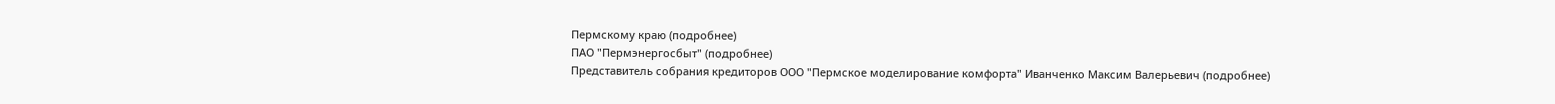Пермскому краю (подробнее)
ПАО "Пермэнергосбыт" (подробнее)
Представитель собрания кредиторов ООО "Пермское моделирование комфорта" Иванченко Максим Валерьевич (подробнее)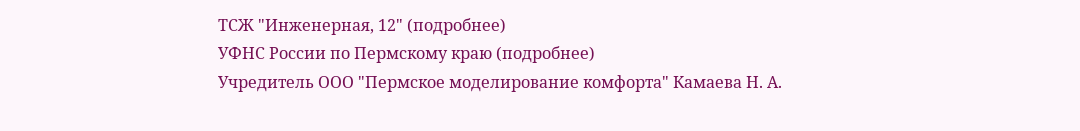ТСЖ "Инженерная, 12" (подробнее)
УФНС России по Пермскому краю (подробнее)
Учредитель ООО "Пермское моделирование комфорта" Камаева Н. А.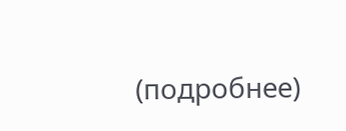(подробнее)